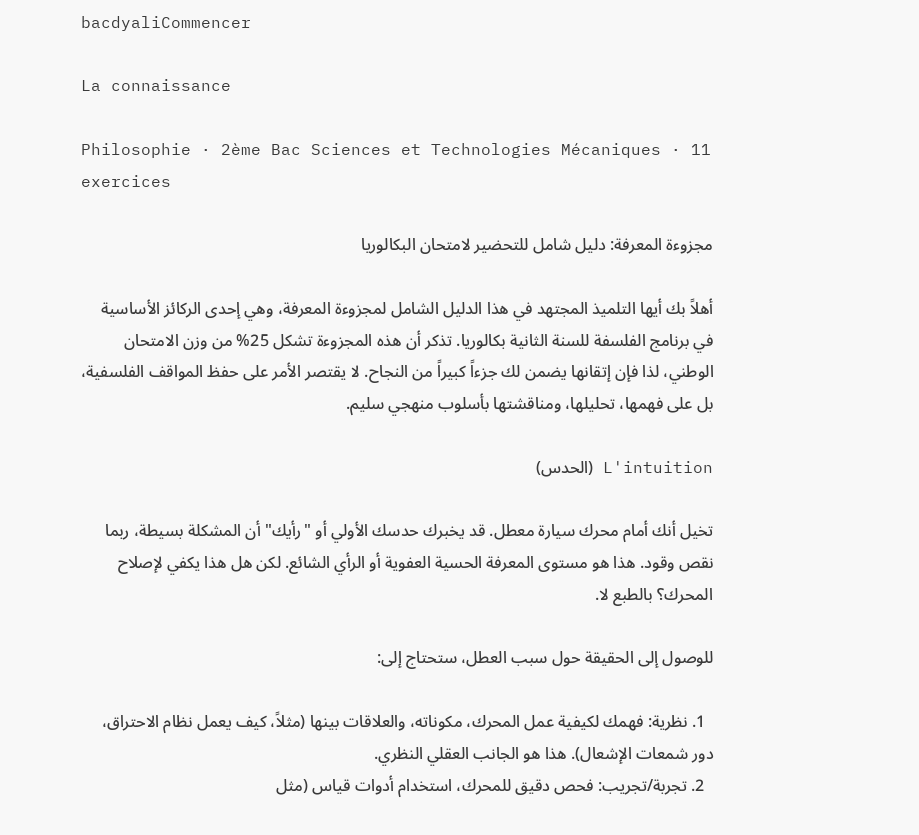bacdyaliCommencer

La connaissance

Philosophie · 2ème Bac Sciences et Technologies Mécaniques · 11 exercices

مجزوءة المعرفة: دليل شامل للتحضير لامتحان البكالوريا

أهلاً بك أيها التلميذ المجتهد في هذا الدليل الشامل لمجزوءة المعرفة، وهي إحدى الركائز الأساسية في برنامج الفلسفة للسنة الثانية بكالوريا. تذكر أن هذه المجزوءة تشكل 25% من وزن الامتحان الوطني، لذا فإن إتقانها يضمن لك جزءاً كبيراً من النجاح. لا يقتصر الأمر على حفظ المواقف الفلسفية، بل على فهمها، تحليلها، ومناقشتها بأسلوب منهجي سليم.

L'intuition (الحدس)

تخيل أنك أمام محرك سيارة معطل. قد يخبرك حدسك الأولي أو "رأيك" أن المشكلة بسيطة، ربما نقص وقود. هذا هو مستوى المعرفة الحسية العفوية أو الرأي الشائع. لكن هل هذا يكفي لإصلاح المحرك؟ بالطبع لا.

للوصول إلى الحقيقة حول سبب العطل، ستحتاج إلى:

  1. نظرية: فهمك لكيفية عمل المحرك، مكوناته، والعلاقات بينها (مثلاً، كيف يعمل نظام الاحتراق، دور شمعات الإشعال). هذا هو الجانب العقلي النظري.
  2. تجربة/تجريب: فحص دقيق للمحرك، استخدام أدوات قياس (مثل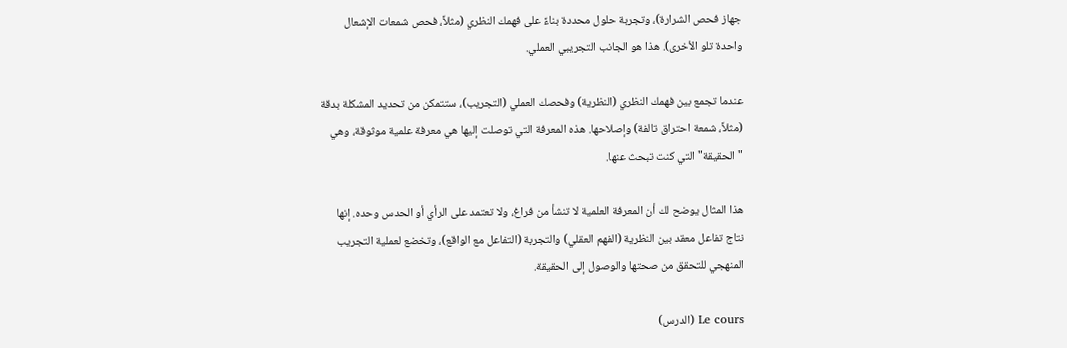جهاز فحص الشرارة)، وتجربة حلول محددة بناءً على فهمك النظري (مثلاً، فحص شمعات الإشعال واحدة تلو الأخرى). هذا هو الجانب التجريبي العملي.

عندما تجمع بين فهمك النظري (النظرية) وفحصك العملي (التجريب)، ستتمكن من تحديد المشكلة بدقة (مثلاً، شمعة احتراق تالفة) وإصلاحها. هذه المعرفة التي توصلت إليها هي معرفة علمية موثوقة، وهي "الحقيقة" التي كنت تبحث عنها.

هذا المثال يوضح لك أن المعرفة العلمية لا تنشأ من فراغ، ولا تعتمد على الرأي أو الحدس وحده. إنها نتاج تفاعل معقد بين النظرية (الفهم العقلي) والتجربة (التفاعل مع الواقع)، وتخضع لعملية التجريب المنهجي للتحقق من صحتها والوصول إلى الحقيقة.

Le cours (الدرس)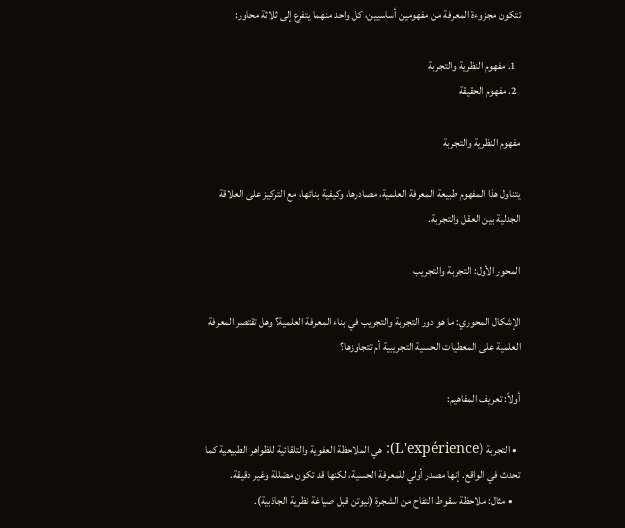تتكون مجزوءة المعرفة من مفهومين أساسيين، كل واحد منهما يتفرع إلى ثلاثة محاور:

  1. مفهوم النظرية والتجربة
  2. مفهوم الحقيقة

مفهوم النظرية والتجربة

يتناول هذا المفهوم طبيعة المعرفة العلمية، مصادرها، وكيفية بنائها، مع التركيز على العلاقة الجدلية بين العقل والتجربة.

المحور الأول: التجربة والتجريب

الإشكال المحوري: ما هو دور التجربة والتجريب في بناء المعرفة العلمية؟ وهل تقتصر المعرفة العلمية على المعطيات الحسية التجريبية أم تتجاوزها؟

أولاً: تعريف المفاهيم:

  • التجربة (L'expérience): هي الملاحظة العفوية والتلقائية للظواهر الطبيعية كما تحدث في الواقع. إنها مصدر أولي للمعرفة الحسية، لكنها قد تكون مضللة وغير دقيقة.
    • مثال: ملاحظة سقوط التفاح من الشجرة (نيوتن قبل صياغة نظرية الجاذبية).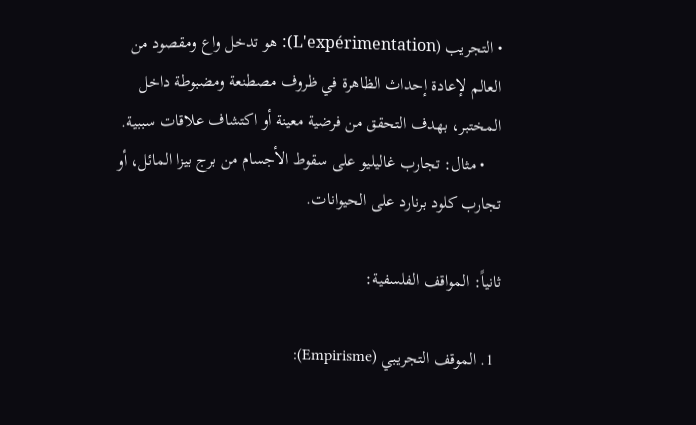• التجريب (L'expérimentation): هو تدخل واع ومقصود من العالم لإعادة إحداث الظاهرة في ظروف مصطنعة ومضبوطة داخل المختبر، بهدف التحقق من فرضية معينة أو اكتشاف علاقات سببية.
    • مثال: تجارب غاليليو على سقوط الأجسام من برج بيزا المائل، أو تجارب كلود برنارد على الحيوانات.

ثانياً: المواقف الفلسفية:

  1. الموقف التجريبي (Empirisme):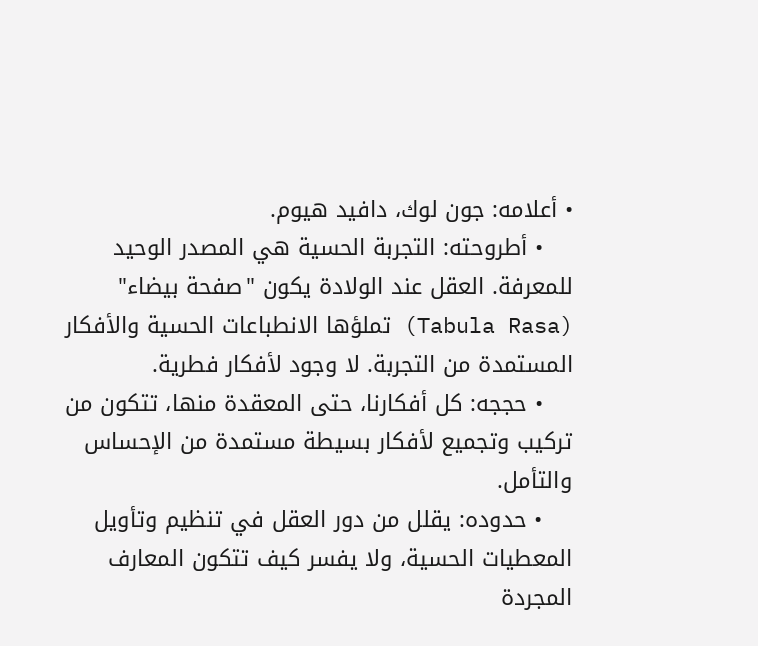• أعلامه: جون لوك، دافيد هيوم.
    • أطروحته: التجربة الحسية هي المصدر الوحيد للمعرفة. العقل عند الولادة يكون "صفحة بيضاء" (Tabula Rasa) تملؤها الانطباعات الحسية والأفكار المستمدة من التجربة. لا وجود لأفكار فطرية.
    • حججه: كل أفكارنا، حتى المعقدة منها، تتكون من تركيب وتجميع لأفكار بسيطة مستمدة من الإحساس والتأمل.
    • حدوده: يقلل من دور العقل في تنظيم وتأويل المعطيات الحسية، ولا يفسر كيف تتكون المعارف المجردة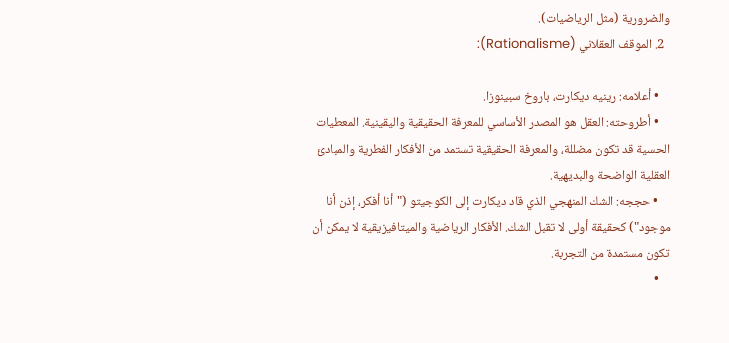والضرورية (مثل الرياضيات).
  2. الموقف العقلاني (Rationalisme):

    • أعلامه: رينيه ديكارت، باروخ سبينوزا.
    • أطروحته: العقل هو المصدر الأساسي للمعرفة الحقيقية واليقينية. المعطيات الحسية قد تكون مضللة، والمعرفة الحقيقية تستمد من الأفكار الفطرية والمبادئ العقلية الواضحة والبديهية.
    • حججه: الشك المنهجي الذي قاد ديكارت إلى الكوجيتو ("أنا أفكر، إذن أنا موجود") كحقيقة أولى لا تقبل الشك. الأفكار الرياضية والميتافيزيقية لا يمكن أن تكون مستمدة من التجربة.
    •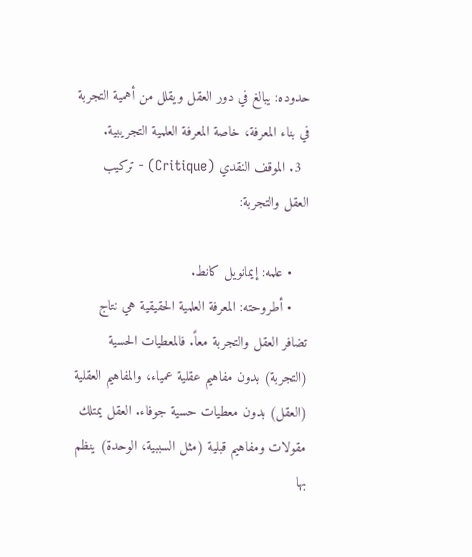حدوده: يبالغ في دور العقل ويقلل من أهمية التجربة في بناء المعرفة، خاصة المعرفة العلمية التجريبية.
  3. الموقف النقدي (Critique) - تركيب العقل والتجربة:

    • علمه: إيمانويل كانط.
    • أطروحته: المعرفة العلمية الحقيقية هي نتاج تضافر العقل والتجربة معاً. فالمعطيات الحسية (التجربة) بدون مفاهيم عقلية عمياء، والمفاهيم العقلية (العقل) بدون معطيات حسية جوفاء. العقل يمتلك مقولات ومفاهيم قبلية (مثل السببية، الوحدة) ينظم بها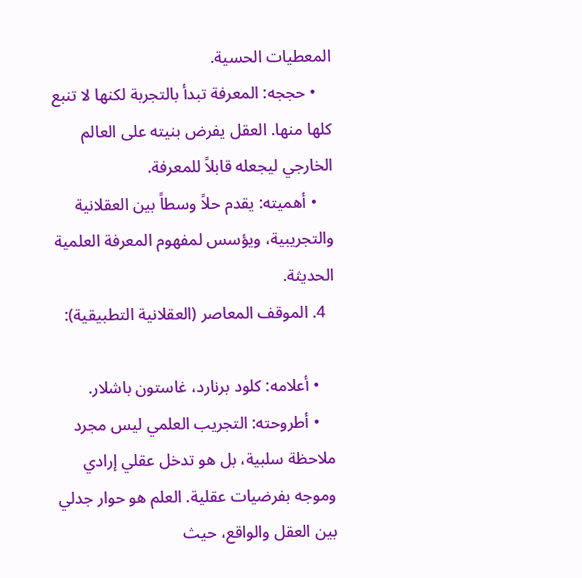المعطيات الحسية.
    • حججه: المعرفة تبدأ بالتجربة لكنها لا تنبع كلها منها. العقل يفرض بنيته على العالم الخارجي ليجعله قابلاً للمعرفة.
    • أهميته: يقدم حلاً وسطاً بين العقلانية والتجريبية، ويؤسس لمفهوم المعرفة العلمية الحديثة.
  4. الموقف المعاصر (العقلانية التطبيقية):

    • أعلامه: كلود برنارد، غاستون باشلار.
    • أطروحته: التجريب العلمي ليس مجرد ملاحظة سلبية، بل هو تدخل عقلي إرادي وموجه بفرضيات عقلية. العلم هو حوار جدلي بين العقل والواقع، حيث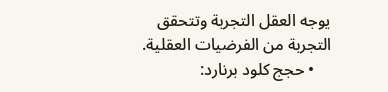يوجه العقل التجربة وتتحقق التجربة من الفرضيات العقلية.
    • حجج كلود برنارد: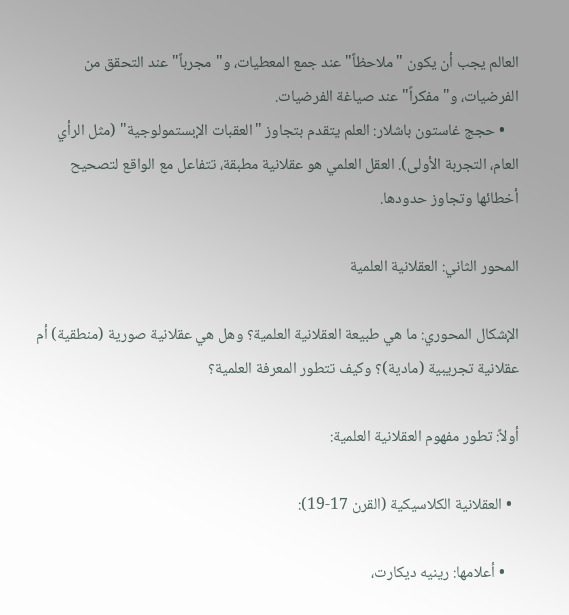العالم يجب أن يكون "ملاحظاً" عند جمع المعطيات، و"مجرباً" عند التحقق من الفرضيات، و"مفكراً" عند صياغة الفرضيات.
    • حجج غاستون باشلار: العلم يتقدم بتجاوز "العقبات الإبستمولوجية" (مثل الرأي العام، التجربة الأولى). العقل العلمي هو عقلانية مطبقة، تتفاعل مع الواقع لتصحيح أخطائها وتجاوز حدودها.

المحور الثاني: العقلانية العلمية

الإشكال المحوري: ما هي طبيعة العقلانية العلمية؟ وهل هي عقلانية صورية (منطقية) أم عقلانية تجريبية (مادية)؟ وكيف تتطور المعرفة العلمية؟

أولاً: تطور مفهوم العقلانية العلمية:

  • العقلانية الكلاسيكية (القرن 17-19):

    • أعلامها: رينيه ديكارت،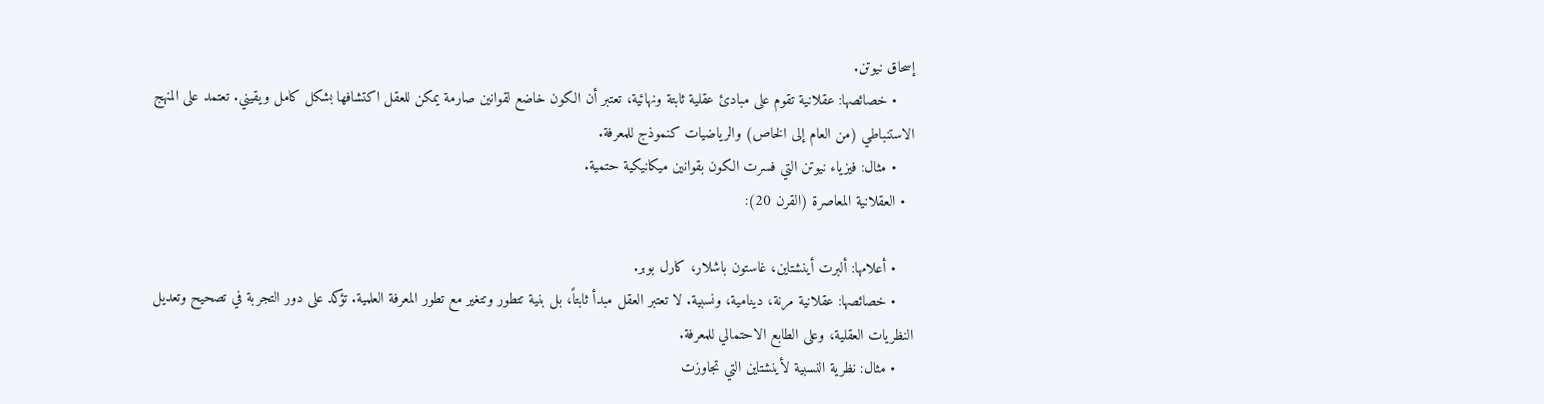إسحاق نيوتن.
    • خصائصها: عقلانية تقوم على مبادئ عقلية ثابتة ونهائية، تعتبر أن الكون خاضع لقوانين صارمة يمكن للعقل اكتشافها بشكل كامل ويقيني. تعتمد على المنهج الاستنباطي (من العام إلى الخاص) والرياضيات كنموذج للمعرفة.
    • مثال: فيزياء نيوتن التي فسرت الكون بقوانين ميكانيكية حتمية.
  • العقلانية المعاصرة (القرن 20):

    • أعلامها: ألبرت أينشتاين، غاستون باشلار، كارل بوبر.
    • خصائصها: عقلانية مرنة، دينامية، ونسبية. لا تعتبر العقل مبدأ ثابتاً، بل بنية تتطور وتتغير مع تطور المعرفة العلمية. تؤكد على دور التجربة في تصحيح وتعديل النظريات العقلية، وعلى الطابع الاحتمالي للمعرفة.
    • مثال: نظرية النسبية لأينشتاين التي تجاوزت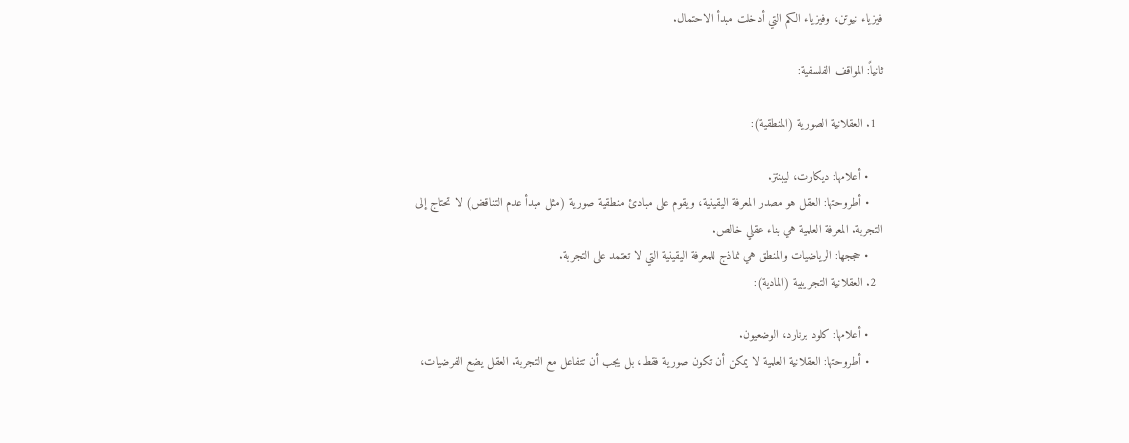فيزياء نيوتن، وفيزياء الكم التي أدخلت مبدأ الاحتمال.

ثانياً: المواقف الفلسفية:

  1. العقلانية الصورية (المنطقية):

    • أعلامها: ديكارت، ليبنتز.
    • أطروحتها: العقل هو مصدر المعرفة اليقينية، ويقوم على مبادئ منطقية صورية (مثل مبدأ عدم التناقض) لا تحتاج إلى التجربة. المعرفة العلمية هي بناء عقلي خالص.
    • حججها: الرياضيات والمنطق هي نماذج للمعرفة اليقينية التي لا تعتمد على التجربة.
  2. العقلانية التجريبية (المادية):

    • أعلامها: كلود برنارد، الوضعيون.
    • أطروحتها: العقلانية العلمية لا يمكن أن تكون صورية فقط، بل يجب أن تتفاعل مع التجربة. العقل يضع الفرضيات،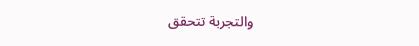والتجربة تتحقق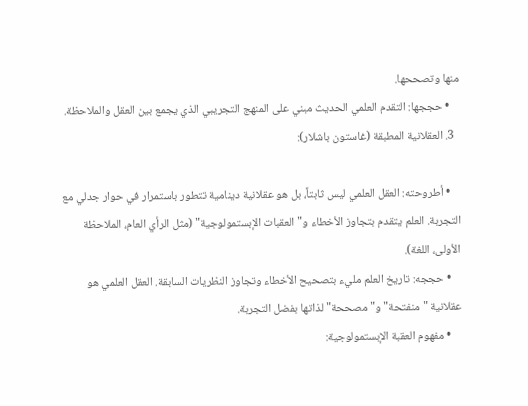منها وتصححها.
    • حججها: التقدم العلمي الحديث مبني على المنهج التجريبي الذي يجمع بين العقل والملاحظة.
  3. العقلانية المطبقة (غاستون باشلار):

    • أطروحته: العقل العلمي ليس ثابتاً، بل هو عقلانية دينامية تتطور باستمرار في حوار جدلي مع التجربة. العلم يتقدم بتجاوز الأخطاء و"العقبات الإبستمولوجية" (مثل الرأي العام، الملاحظة الأولى، اللغة).
    • حججه: تاريخ العلم مليء بتصحيح الأخطاء وتجاوز النظريات السابقة. العقل العلمي هو عقلانية "منفتحة" و"مصححة" لذاتها بفضل التجربة.
    • مفهوم العقبة الإبستمولوجية: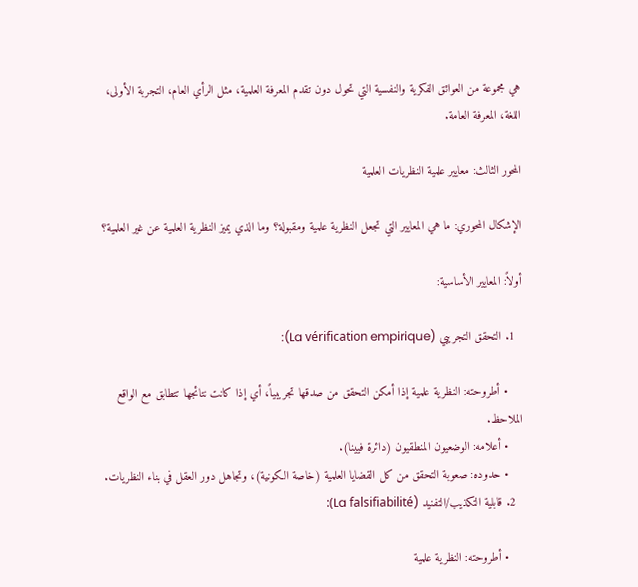هي مجموعة من العوائق الفكرية والنفسية التي تحول دون تقدم المعرفة العلمية، مثل الرأي العام، التجربة الأولى، اللغة، المعرفة العامة.

المحور الثالث: معايير علمية النظريات العلمية

الإشكال المحوري: ما هي المعايير التي تجعل النظرية علمية ومقبولة؟ وما الذي يميز النظرية العلمية عن غير العلمية؟

أولاً: المعايير الأساسية:

  1. التحقق التجريبي (La vérification empirique):

    • أطروحته: النظرية علمية إذا أمكن التحقق من صدقها تجريبياً، أي إذا كانت نتائجها تتطابق مع الواقع الملاحظ.
    • أعلامه: الوضعيون المنطقيون (دائرة فيينا).
    • حدوده: صعوبة التحقق من كل القضايا العلمية (خاصة الكونية)، وتجاهل دور العقل في بناء النظريات.
  2. قابلية التكذيب/التفنيد (La falsifiabilité):

    • أطروحته: النظرية علمية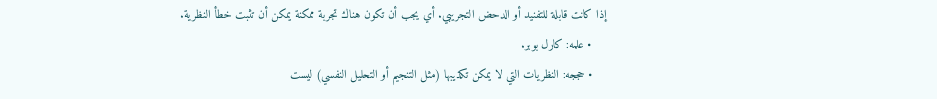إذا كانت قابلة للتفنيد أو الدحض التجريبي. أي يجب أن تكون هناك تجربة ممكنة يمكن أن تثبت خطأ النظرية.
    • علمه: كارل بوبر.
    • حججه: النظريات التي لا يمكن تكذيبها (مثل التنجيم أو التحليل النفسي) ليست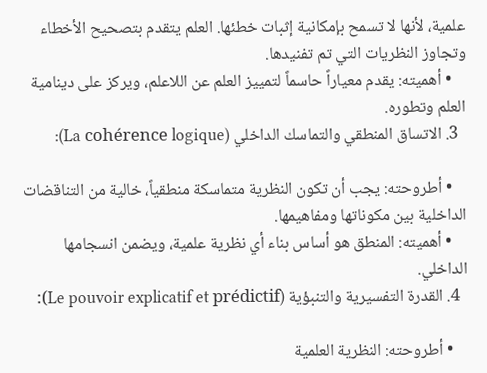علمية، لأنها لا تسمح بإمكانية إثبات خطئها. العلم يتقدم بتصحيح الأخطاء وتجاوز النظريات التي تم تفنيدها.
    • أهميته: يقدم معياراً حاسماً لتمييز العلم عن اللاعلم، ويركز على دينامية العلم وتطوره.
  3. الاتساق المنطقي والتماسك الداخلي (La cohérence logique):

    • أطروحته: يجب أن تكون النظرية متماسكة منطقياً، خالية من التناقضات الداخلية بين مكوناتها ومفاهيمها.
    • أهميته: المنطق هو أساس بناء أي نظرية علمية، ويضمن انسجامها الداخلي.
  4. القدرة التفسيرية والتنبؤية (Le pouvoir explicatif et prédictif):

    • أطروحته: النظرية العلمية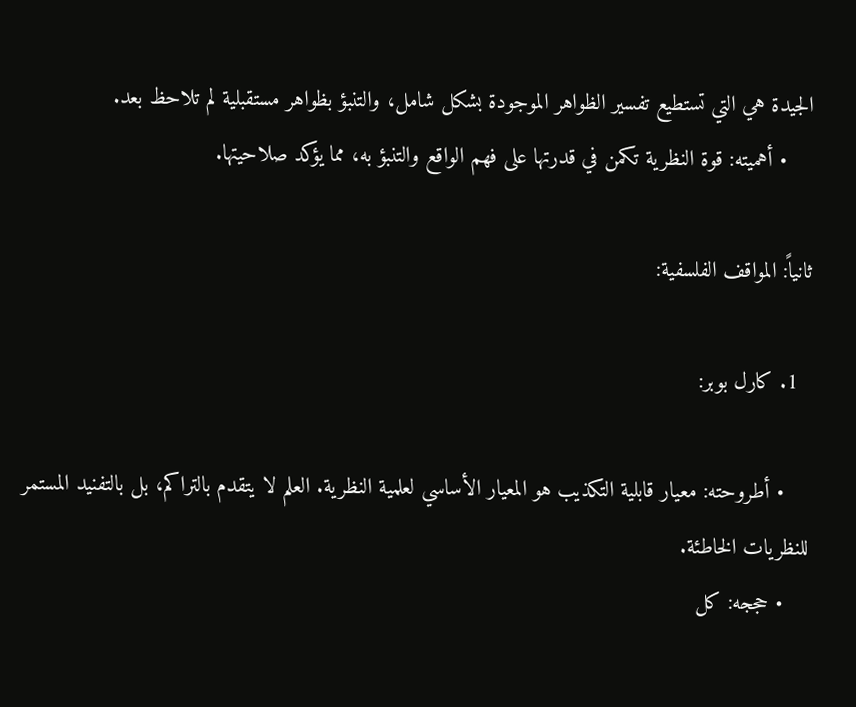الجيدة هي التي تستطيع تفسير الظواهر الموجودة بشكل شامل، والتنبؤ بظواهر مستقبلية لم تلاحظ بعد.
    • أهميته: قوة النظرية تكمن في قدرتها على فهم الواقع والتنبؤ به، مما يؤكد صلاحيتها.

ثانياً: المواقف الفلسفية:

  1. كارل بوبر:

    • أطروحته: معيار قابلية التكذيب هو المعيار الأساسي لعلمية النظرية. العلم لا يتقدم بالتراكم، بل بالتفنيد المستمر للنظريات الخاطئة.
    • حججه: كل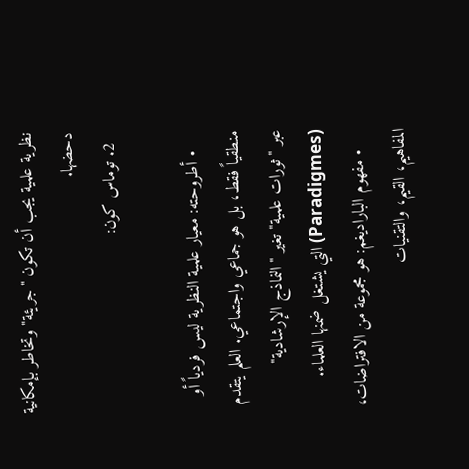نظرية علمية يجب أن تكون "جريئة" وتخاطر بإمكانية دحضها.
  2. توماس كون:

    • أطروحته: معيار علمية النظرية ليس فردياً أو منطقياً فقط، بل هو جماعي واجتماعي. العلم يتقدم عبر "ثورات علمية" تغير "النماذج الإرشادية" (Paradigmes) التي يشتغل ضمنها العلماء.
    • مفهوم الباراديغم: هو مجموعة من الافتراضات، المفاهيم، القيم، والتقنيات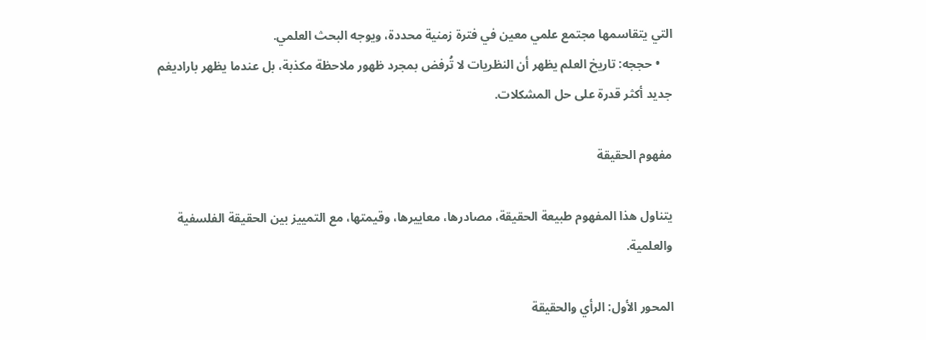التي يتقاسمها مجتمع علمي معين في فترة زمنية محددة، ويوجه البحث العلمي.
    • حججه: تاريخ العلم يظهر أن النظريات لا تُرفض بمجرد ظهور ملاحظة مكذبة، بل عندما يظهر باراديغم جديد أكثر قدرة على حل المشكلات.

مفهوم الحقيقة

يتناول هذا المفهوم طبيعة الحقيقة، مصادرها، معاييرها، وقيمتها، مع التمييز بين الحقيقة الفلسفية والعلمية.

المحور الأول: الرأي والحقيقة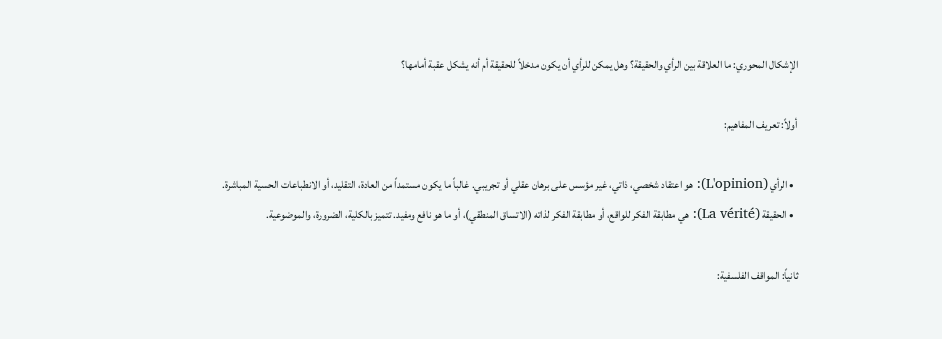الإشكال المحوري: ما العلاقة بين الرأي والحقيقة؟ وهل يمكن للرأي أن يكون مدخلاً للحقيقة أم أنه يشكل عقبة أمامها؟

أولاً: تعريف المفاهيم:

  • الرأي (L'opinion): هو اعتقاد شخصي، ذاتي، غير مؤسس على برهان عقلي أو تجريبي. غالباً ما يكون مستمداً من العادة، التقليد، أو الانطباعات الحسية المباشرة.
  • الحقيقة (La vérité): هي مطابقة الفكر للواقع، أو مطابقة الفكر لذاته (الاتساق المنطقي)، أو ما هو نافع ومفيد. تتميز بالكلية، الضرورة، والموضوعية.

ثانياً: المواقف الفلسفية: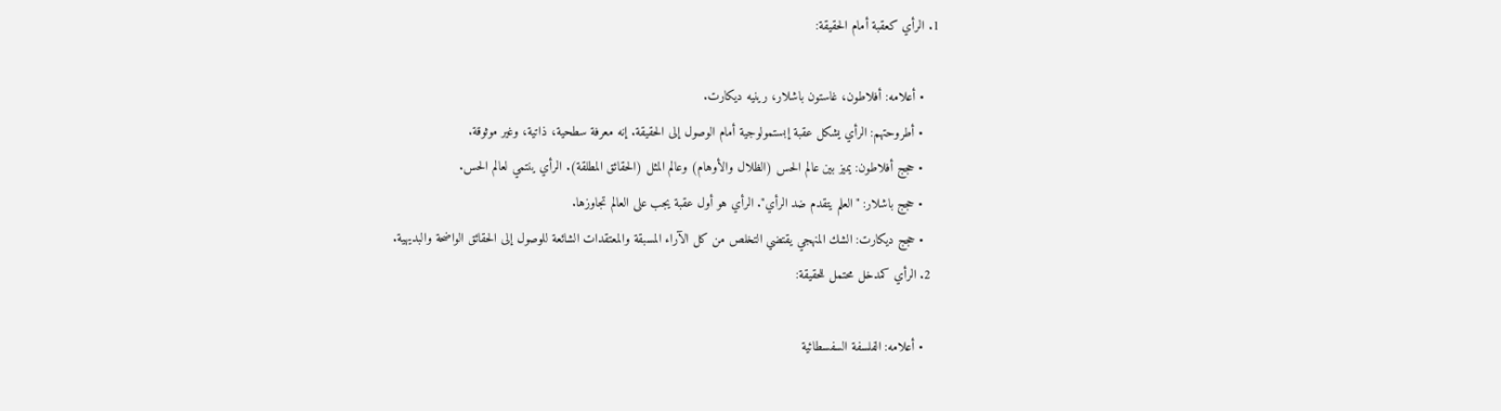1. الرأي كعقبة أمام الحقيقة:

    • أعلامه: أفلاطون، غاستون باشلار، رينيه ديكارت.
    • أطروحتهم: الرأي يشكل عقبة إبستمولوجية أمام الوصول إلى الحقيقة. إنه معرفة سطحية، ذاتية، وغير موثوقة.
    • حجج أفلاطون: يميز بين عالم الحس (الظلال والأوهام) وعالم المثل (الحقائق المطلقة). الرأي ينتمي لعالم الحس.
    • حجج باشلار: "العلم يتقدم ضد الرأي". الرأي هو أول عقبة يجب على العالم تجاوزها.
    • حجج ديكارت: الشك المنهجي يقتضي التخلص من كل الآراء المسبقة والمعتقدات الشائعة للوصول إلى الحقائق الواضحة والبديهية.
  2. الرأي كمدخل محتمل للحقيقة:

    • أعلامه: الفلسفة السفسطائية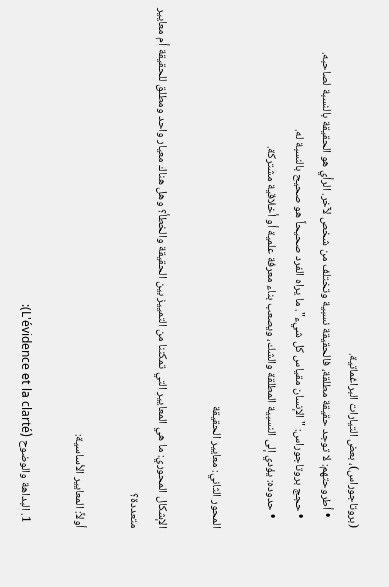(بروتاجوراس)، بعض التيارات البراغماتية.
    • أطروحتهم: لا توجد حقيقة مطلقة، فالحقيقة نسبية وتختلف من شخص لآخر. الرأي هو الحقيقة بالنسبة لصاحبه.
    • حجج بروتاجوراس: "الإنسان مقياس كل شيء". ما يراه الفرد صحيحاً هو صحيح بالنسبة له.
    • حدوده: يؤدي إلى النسبية المطلقة والشك، ويصعب بناء معرفة علمية أو أخلاقية مشتركة.

المحور الثاني: معايير الحقيقة

الإشكال المحوري: ما هي المعايير التي تمكننا من التمييز بين الحقيقة والخطأ؟ وهل هناك معيار واحد ومطلق للحقيقة أم معايير متعددة؟

أولاً: المعايير الأساسية:

  1. البداهة والوضوح (L'évidence et la clarté):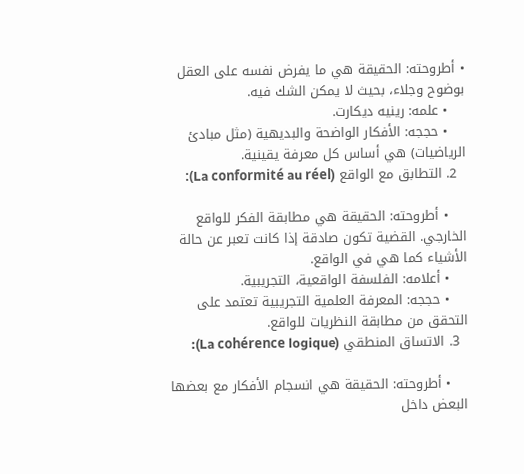• أطروحته: الحقيقة هي ما يفرض نفسه على العقل بوضوح وجلاء، بحيث لا يمكن الشك فيه.
    • علمه: رينيه ديكارت.
    • حججه: الأفكار الواضحة والبديهية (مثل مبادئ الرياضيات) هي أساس كل معرفة يقينية.
  2. التطابق مع الواقع (La conformité au réel):

    • أطروحته: الحقيقة هي مطابقة الفكر للواقع الخارجي. القضية تكون صادقة إذا كانت تعبر عن حالة الأشياء كما هي في الواقع.
    • أعلامه: الفلسفة الواقعية، التجريبية.
    • حججه: المعرفة العلمية التجريبية تعتمد على التحقق من مطابقة النظريات للواقع.
  3. الاتساق المنطقي (La cohérence logique):

    • أطروحته: الحقيقة هي انسجام الأفكار مع بعضها البعض داخل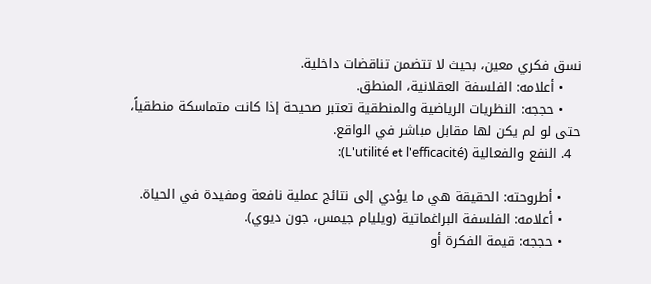نسق فكري معين، بحيث لا تتضمن تناقضات داخلية.
    • أعلامه: الفلسفة العقلانية، المنطق.
    • حججه: النظريات الرياضية والمنطقية تعتبر صحيحة إذا كانت متماسكة منطقياً، حتى لو لم يكن لها مقابل مباشر في الواقع.
  4. النفع والفعالية (L'utilité et l'efficacité):

    • أطروحته: الحقيقة هي ما يؤدي إلى نتائج عملية نافعة ومفيدة في الحياة.
    • أعلامه: الفلسفة البراغماتية (ويليام جيمس، جون ديوي).
    • حججه: قيمة الفكرة أو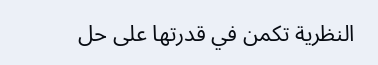النظرية تكمن في قدرتها على حل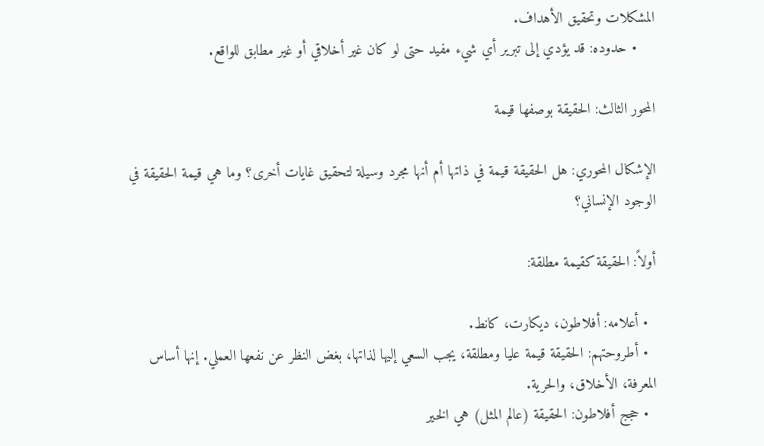المشكلات وتحقيق الأهداف.
    • حدوده: قد يؤدي إلى تبرير أي شيء مفيد حتى لو كان غير أخلاقي أو غير مطابق للواقع.

المحور الثالث: الحقيقة بوصفها قيمة

الإشكال المحوري: هل الحقيقة قيمة في ذاتها أم أنها مجرد وسيلة لتحقيق غايات أخرى؟ وما هي قيمة الحقيقة في الوجود الإنساني؟

أولاً: الحقيقة كقيمة مطلقة:

  • أعلامه: أفلاطون، ديكارت، كانط.
  • أطروحتهم: الحقيقة قيمة عليا ومطلقة، يجب السعي إليها لذاتها، بغض النظر عن نفعها العملي. إنها أساس المعرفة، الأخلاق، والحرية.
  • حجج أفلاطون: الحقيقة (عالم المثل) هي الخير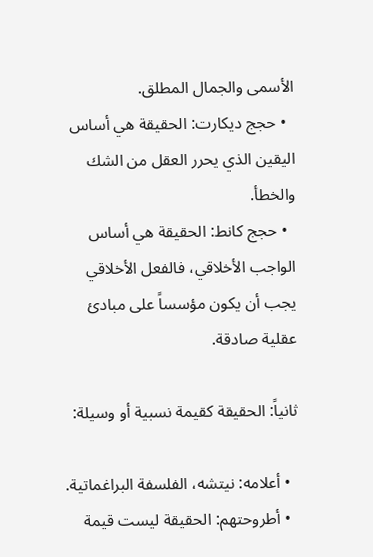الأسمى والجمال المطلق.
  • حجج ديكارت: الحقيقة هي أساس اليقين الذي يحرر العقل من الشك والخطأ.
  • حجج كانط: الحقيقة هي أساس الواجب الأخلاقي، فالفعل الأخلاقي يجب أن يكون مؤسساً على مبادئ عقلية صادقة.

ثانياً: الحقيقة كقيمة نسبية أو وسيلة:

  • أعلامه: نيتشه، الفلسفة البراغماتية.
  • أطروحتهم: الحقيقة ليست قيمة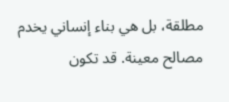مطلقة، بل هي بناء إنساني يخدم مصالح معينة. قد تكون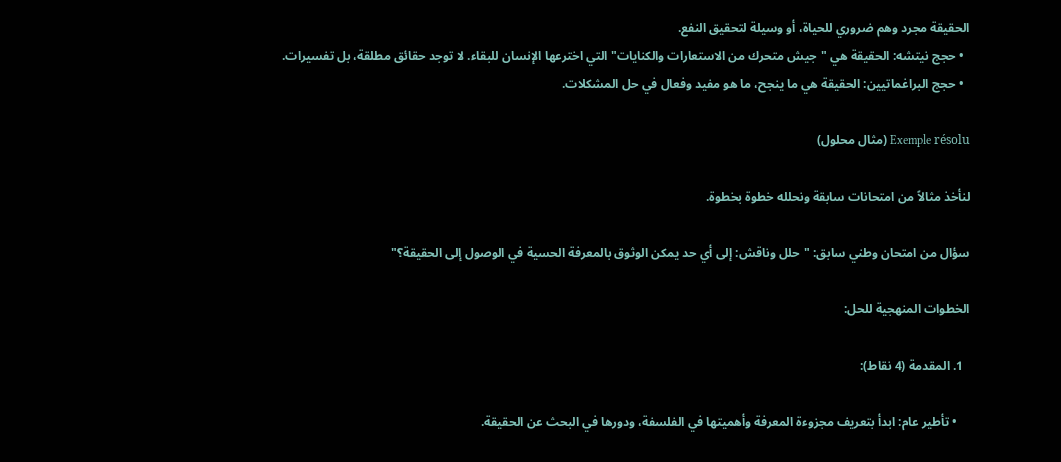الحقيقة مجرد وهم ضروري للحياة، أو وسيلة لتحقيق النفع.
  • حجج نيتشه: الحقيقة هي "جيش متحرك من الاستعارات والكنايات" التي اخترعها الإنسان للبقاء. لا توجد حقائق مطلقة، بل تفسيرات.
  • حجج البراغماتيين: الحقيقة هي ما ينجح، ما هو مفيد وفعال في حل المشكلات.

Exemple résolu (مثال محلول)

لنأخذ مثالاً من امتحانات سابقة ونحلله خطوة بخطوة.

سؤال من امتحان وطني سابق: "حلل وناقش: إلى أي حد يمكن الوثوق بالمعرفة الحسية في الوصول إلى الحقيقة؟"

الخطوات المنهجية للحل:

  1. المقدمة (4 نقاط):

    • تأطير عام: ابدأ بتعريف مجزوءة المعرفة وأهميتها في الفلسفة، ودورها في البحث عن الحقيقة.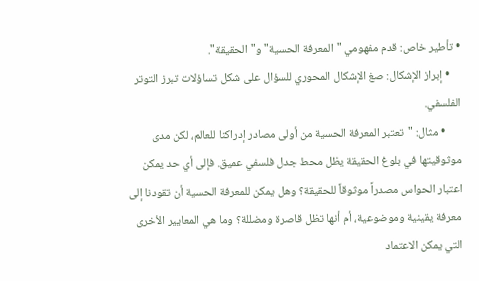• تأطير خاص: قدم مفهومي "المعرفة الحسية" و"الحقيقة".
    • إبراز الإشكال: صغ الإشكال المحوري للسؤال على شكل تساؤلات تبرز التوتر الفلسفي.
      • مثال: "تعتبر المعرفة الحسية من أولى مصادر إدراكنا للعالم، لكن مدى موثوقيتها في بلوغ الحقيقة يظل محط جدل فلسفي عميق. فإلى أي حد يمكن اعتبار الحواس مصدراً موثوقاً للحقيقة؟ وهل يمكن للمعرفة الحسية أن تقودنا إلى معرفة يقينية وموضوعية، أم أنها تظل قاصرة ومضللة؟ وما هي المعايير الأخرى التي يمكن الاعتماد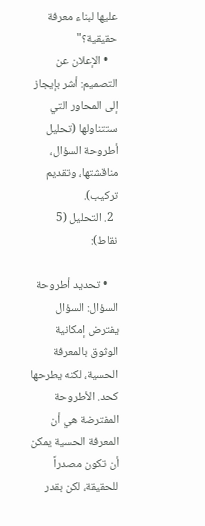عليها لبناء معرفة حقيقية؟"
    • الإعلان عن التصميم: أشر بإيجاز إلى المحاور التي ستتناولها (تحليل أطروحة السؤال، مناقشتها، وتقديم تركيب).
  2. التحليل (5 نقاط):

    • تحديد أطروحة السؤال: السؤال يفترض إمكانية الوثوق بالمعرفة الحسية، لكنه يطرحها كحد. الأطروحة المفترضة هي أن المعرفة الحسية يمكن أن تكون مصدراً للحقيقة، لكن بقدر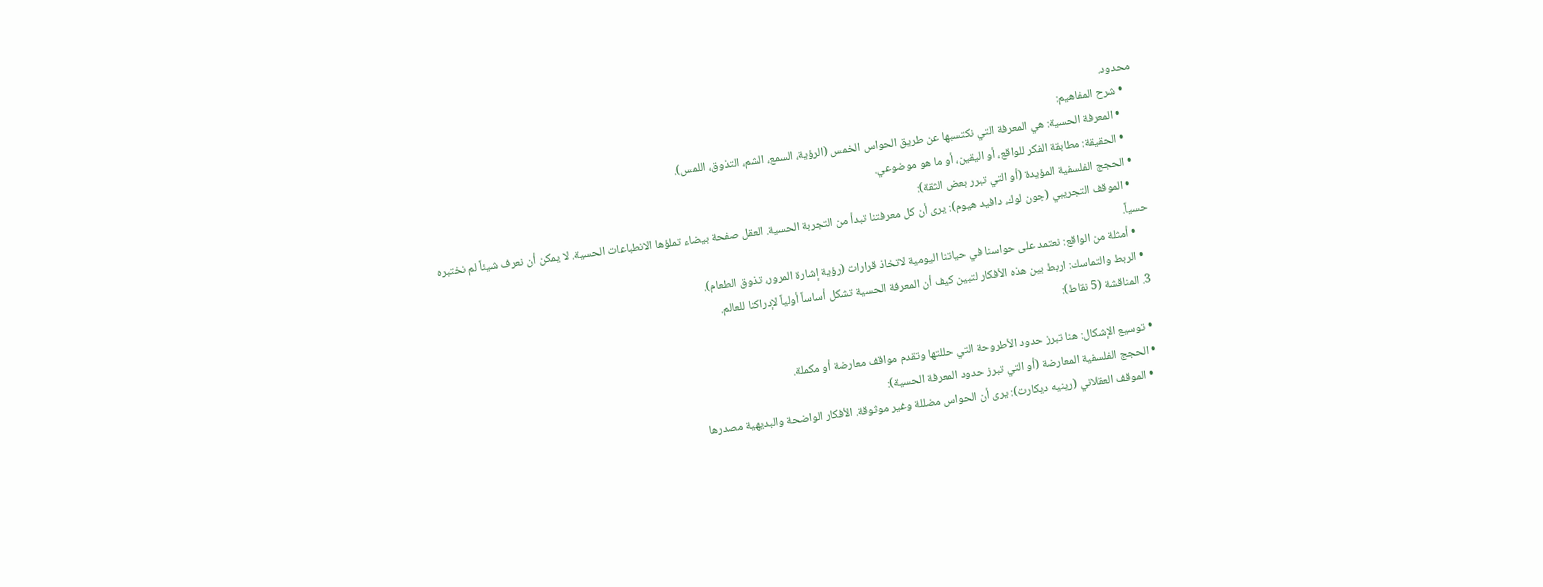محدود.
    • شرح المفاهيم:
      • المعرفة الحسية: هي المعرفة التي نكتسبها عن طريق الحواس الخمس (الرؤية، السمع، الشم، التذوق، اللمس).
      • الحقيقة: مطابقة الفكر للواقع، أو اليقين، أو ما هو موضوعي.
    • الحجج الفلسفية المؤيدة (أو التي تبرر بعض الثقة):
      • الموقف التجريبي (جون لوك، دافيد هيوم): يرى أن كل معرفتنا تبدأ من التجربة الحسية. العقل صفحة بيضاء تملؤها الانطباعات الحسية. لا يمكن أن نعرف شيئاً لم نختبره حسياً.
      • أمثلة من الواقع: نعتمد على حواسنا في حياتنا اليومية لاتخاذ قرارات (رؤية إشارة المرور، تذوق الطعام).
    • الربط والتماسك: اربط بين هذه الأفكار لتبين كيف أن المعرفة الحسية تشكل أساساً أولياً لإدراكنا للعالم.
  3. المناقشة (5 نقاط):

    • توسيع الإشكال: هنا تبرز حدود الأطروحة التي حللتها وتقدم مواقف معارضة أو مكملة.
    • الحجج الفلسفية المعارضة (أو التي تبرز حدود المعرفة الحسية):
      • الموقف العقلاني (رينيه ديكارت): يرى أن الحواس مضللة وغير موثوقة. الأفكار الواضحة والبديهية مصدرها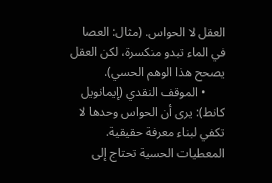العقل لا الحواس. (مثال: العصا في الماء تبدو منكسرة، لكن العقل يصحح هذا الوهم الحسي).
      • الموقف النقدي (إيمانويل كانط): يرى أن الحواس وحدها لا تكفي لبناء معرفة حقيقية. المعطيات الحسية تحتاج إلى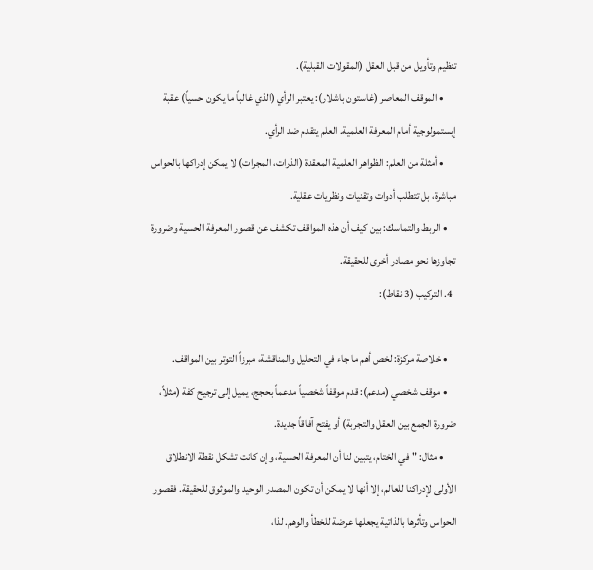تنظيم وتأويل من قبل العقل (المقولات القبلية).
      • الموقف المعاصر (غاستون باشلار): يعتبر الرأي (الذي غالباً ما يكون حسياً) عقبة إبستمولوجية أمام المعرفة العلمية. العلم يتقدم ضد الرأي.
      • أمثلة من العلم: الظواهر العلمية المعقدة (الذرات، المجرات) لا يمكن إدراكها بالحواس مباشرة، بل تتطلب أدوات وتقنيات ونظريات عقلية.
    • الربط والتماسك: بين كيف أن هذه المواقف تكشف عن قصور المعرفة الحسية وضرورة تجاوزها نحو مصادر أخرى للحقيقة.
  4. التركيب (3 نقاط):

    • خلاصة مركزة: لخص أهم ما جاء في التحليل والمناقشة، مبرزاً التوتر بين المواقف.
    • موقف شخصي (مدعم): قدم موقفاً شخصياً مدعماً بحجج، يميل إلى ترجيح كفة (مثلاً، ضرورة الجمع بين العقل والتجربة) أو يفتح آفاقاً جديدة.
      • مثال: "في الختام، يتبين لنا أن المعرفة الحسية، وإن كانت تشكل نقطة الانطلاق الأولى لإدراكنا للعالم، إلا أنها لا يمكن أن تكون المصدر الوحيد والموثوق للحقيقة. فقصور الحواس وتأثرها بالذاتية يجعلها عرضة للخطأ والوهم. لذا،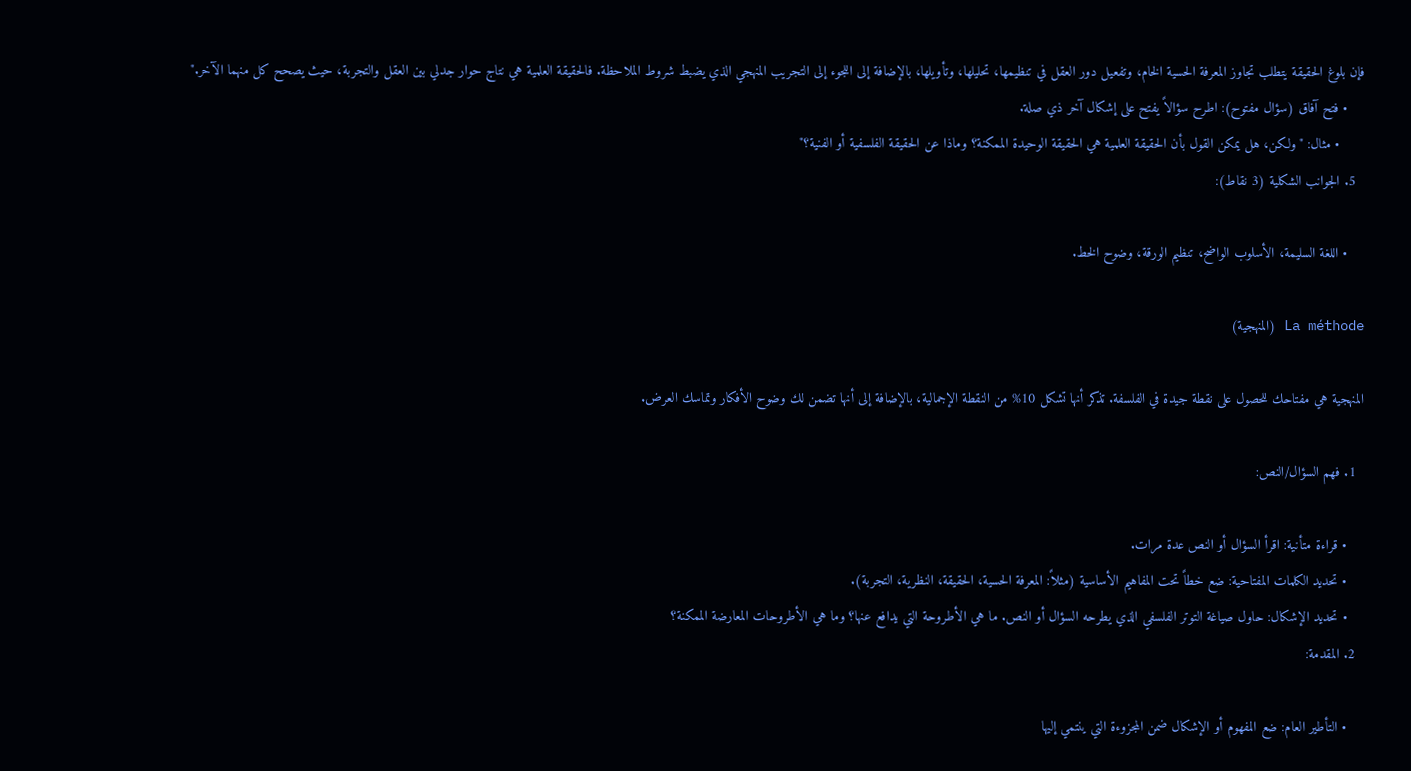فإن بلوغ الحقيقة يتطلب تجاوز المعرفة الحسية الخام، وتفعيل دور العقل في تنظيمها، تحليلها، وتأويلها، بالإضافة إلى اللجوء إلى التجريب المنهجي الذي يضبط شروط الملاحظة. فالحقيقة العلمية هي نتاج حوار جدلي بين العقل والتجربة، حيث يصحح كل منهما الآخر."
    • فتح آفاق (سؤال مفتوح): اطرح سؤالاً يفتح على إشكال آخر ذي صلة.
      • مثال: "ولكن، هل يمكن القول بأن الحقيقة العلمية هي الحقيقة الوحيدة الممكنة؟ وماذا عن الحقيقة الفلسفية أو الفنية؟"
  5. الجوانب الشكلية (3 نقاط):

    • اللغة السليمة، الأسلوب الواضح، تنظيم الورقة، وضوح الخط.

La méthode (المنهجية)

المنهجية هي مفتاحك للحصول على نقطة جيدة في الفلسفة. تذكر أنها تشكل 10% من النقطة الإجمالية، بالإضافة إلى أنها تضمن لك وضوح الأفكار وتماسك العرض.

  1. فهم السؤال/النص:

    • قراءة متأنية: اقرأ السؤال أو النص عدة مرات.
    • تحديد الكلمات المفتاحية: ضع خطاً تحت المفاهيم الأساسية (مثلاً: المعرفة الحسية، الحقيقة، النظرية، التجربة).
    • تحديد الإشكال: حاول صياغة التوتر الفلسفي الذي يطرحه السؤال أو النص. ما هي الأطروحة التي يدافع عنها؟ وما هي الأطروحات المعارضة الممكنة؟
  2. المقدمة:

    • التأطير العام: ضع المفهوم أو الإشكال ضمن المجزوءة التي ينتمي إليها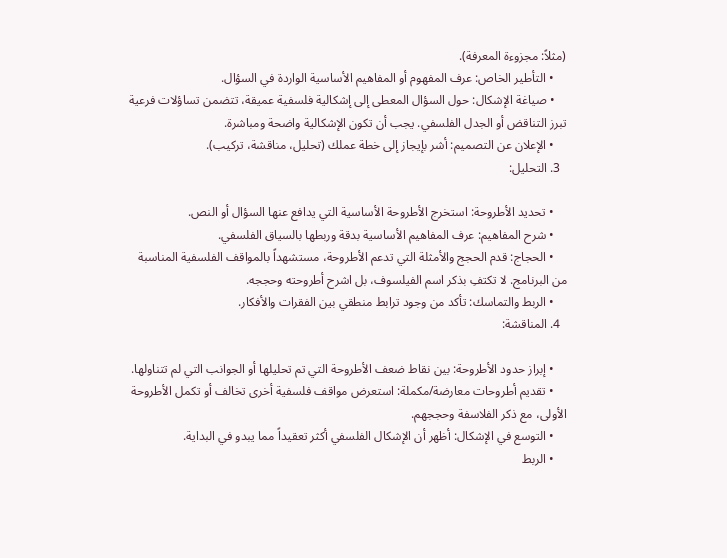(مثلاً: مجزوءة المعرفة).
    • التأطير الخاص: عرف المفهوم أو المفاهيم الأساسية الواردة في السؤال.
    • صياغة الإشكال: حول السؤال المعطى إلى إشكالية فلسفية عميقة، تتضمن تساؤلات فرعية تبرز التناقض أو الجدل الفلسفي. يجب أن تكون الإشكالية واضحة ومباشرة.
    • الإعلان عن التصميم: أشر بإيجاز إلى خطة عملك (تحليل، مناقشة، تركيب).
  3. التحليل:

    • تحديد الأطروحة: استخرج الأطروحة الأساسية التي يدافع عنها السؤال أو النص.
    • شرح المفاهيم: عرف المفاهيم الأساسية بدقة وربطها بالسياق الفلسفي.
    • الحجاج: قدم الحجج والأمثلة التي تدعم الأطروحة، مستشهداً بالمواقف الفلسفية المناسبة من البرنامج. لا تكتفِ بذكر اسم الفيلسوف، بل اشرح أطروحته وحججه.
    • الربط والتماسك: تأكد من وجود ترابط منطقي بين الفقرات والأفكار.
  4. المناقشة:

    • إبراز حدود الأطروحة: بين نقاط ضعف الأطروحة التي تم تحليلها أو الجوانب التي لم تتناولها.
    • تقديم أطروحات معارضة/مكملة: استعرض مواقف فلسفية أخرى تخالف أو تكمل الأطروحة الأولى، مع ذكر الفلاسفة وحججهم.
    • التوسع في الإشكال: أظهر أن الإشكال الفلسفي أكثر تعقيداً مما يبدو في البداية.
    • الربط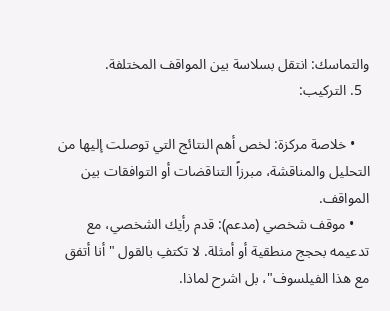والتماسك: انتقل بسلاسة بين المواقف المختلفة.
  5. التركيب:

    • خلاصة مركزة: لخص أهم النتائج التي توصلت إليها من التحليل والمناقشة، مبرزاً التناقضات أو التوافقات بين المواقف.
    • موقف شخصي (مدعم): قدم رأيك الشخصي، مع تدعيمه بحجج منطقية أو أمثلة. لا تكتفِ بالقول "أنا أتفق مع هذا الفيلسوف"، بل اشرح لماذا.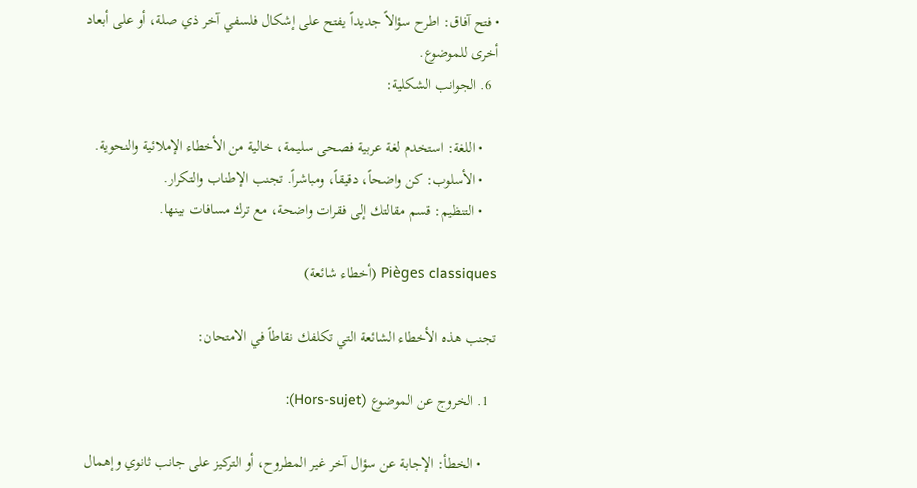• فتح آفاق: اطرح سؤالاً جديداً يفتح على إشكال فلسفي آخر ذي صلة، أو على أبعاد أخرى للموضوع.
  6. الجوانب الشكلية:

    • اللغة: استخدم لغة عربية فصحى سليمة، خالية من الأخطاء الإملائية والنحوية.
    • الأسلوب: كن واضحاً، دقيقاً، ومباشراً. تجنب الإطناب والتكرار.
    • التنظيم: قسم مقالتك إلى فقرات واضحة، مع ترك مسافات بينها.

Pièges classiques (أخطاء شائعة)

تجنب هذه الأخطاء الشائعة التي تكلفك نقاطاً في الامتحان:

  1. الخروج عن الموضوع (Hors-sujet):

    • الخطأ: الإجابة عن سؤال آخر غير المطروح، أو التركيز على جانب ثانوي وإهمال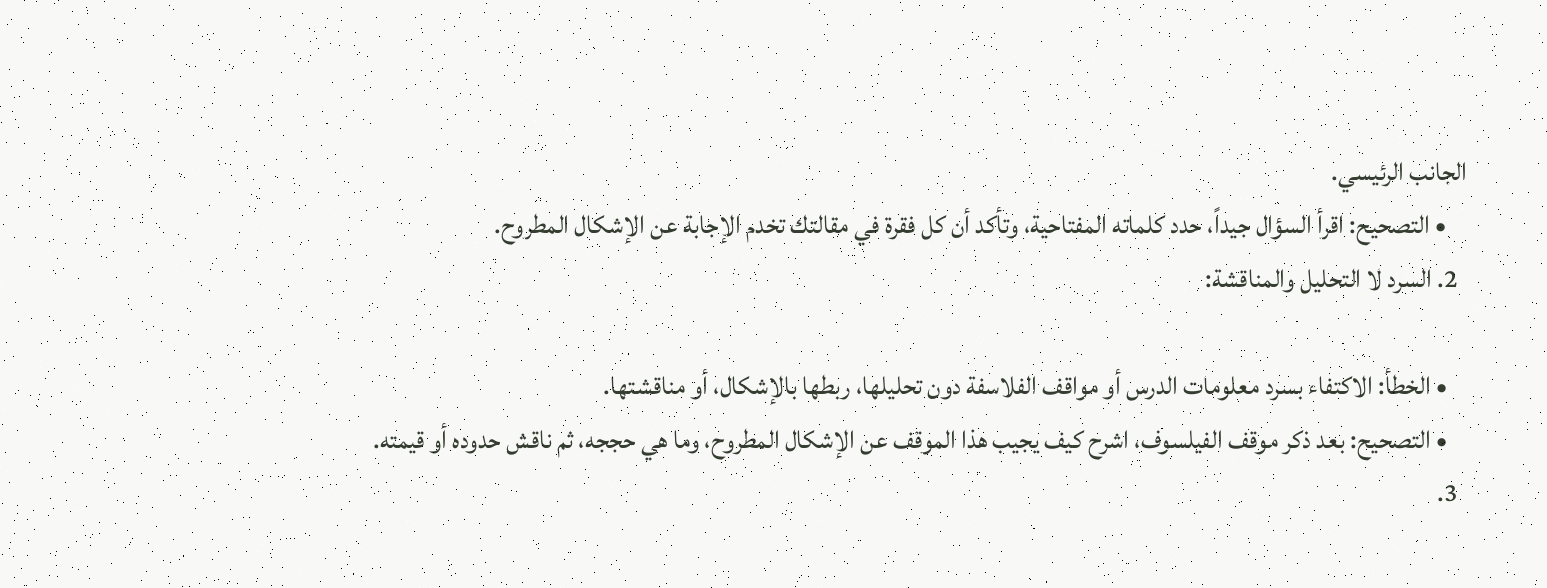الجانب الرئيسي.
    • التصحيح: اقرأ السؤال جيداً، حدد كلماته المفتاحية، وتأكد أن كل فقرة في مقالتك تخدم الإجابة عن الإشكال المطروح.
  2. السرد لا التحليل والمناقشة:

    • الخطأ: الاكتفاء بسرد معلومات الدرس أو مواقف الفلاسفة دون تحليلها، ربطها بالإشكال، أو مناقشتها.
    • التصحيح: بعد ذكر موقف الفيلسوف، اشرح كيف يجيب هذا الموقف عن الإشكال المطروح، وما هي حججه، ثم ناقش حدوده أو قيمته.
  3.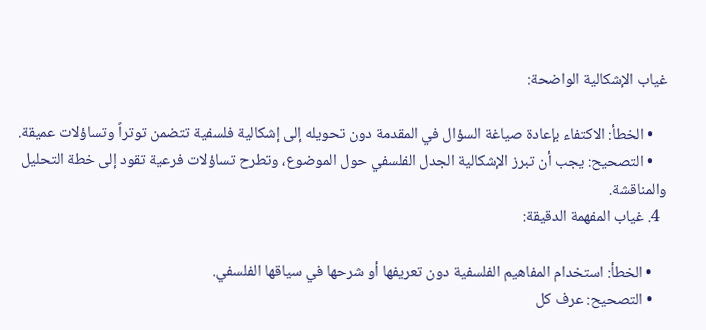غياب الإشكالية الواضحة:

    • الخطأ: الاكتفاء بإعادة صياغة السؤال في المقدمة دون تحويله إلى إشكالية فلسفية تتضمن توتراً وتساؤلات عميقة.
    • التصحيح: يجب أن تبرز الإشكالية الجدل الفلسفي حول الموضوع، وتطرح تساؤلات فرعية تقود إلى خطة التحليل والمناقشة.
  4. غياب المفهمة الدقيقة:

    • الخطأ: استخدام المفاهيم الفلسفية دون تعريفها أو شرحها في سياقها الفلسفي.
    • التصحيح: عرف كل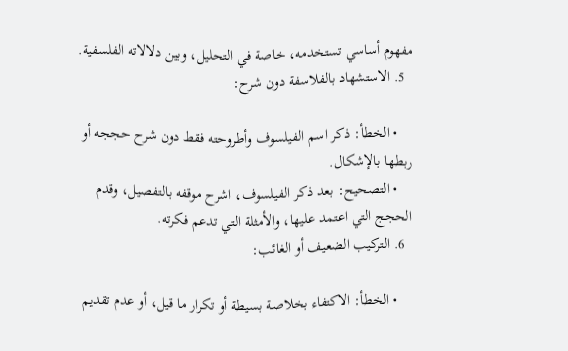مفهوم أساسي تستخدمه، خاصة في التحليل، وبين دلالاته الفلسفية.
  5. الاستشهاد بالفلاسفة دون شرح:

    • الخطأ: ذكر اسم الفيلسوف وأطروحته فقط دون شرح حججه أو ربطها بالإشكال.
    • التصحيح: بعد ذكر الفيلسوف، اشرح موقفه بالتفصيل، وقدم الحجج التي اعتمد عليها، والأمثلة التي تدعم فكرته.
  6. التركيب الضعيف أو الغائب:

    • الخطأ: الاكتفاء بخلاصة بسيطة أو تكرار ما قيل، أو عدم تقديم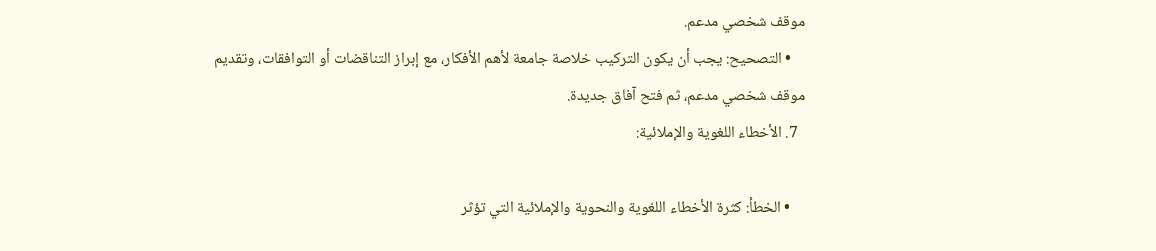موقف شخصي مدعم.
    • التصحيح: يجب أن يكون التركيب خلاصة جامعة لأهم الأفكار، مع إبراز التناقضات أو التوافقات، وتقديم موقف شخصي مدعم، ثم فتح آفاق جديدة.
  7. الأخطاء اللغوية والإملائية:

    • الخطأ: كثرة الأخطاء اللغوية والنحوية والإملائية التي تؤثر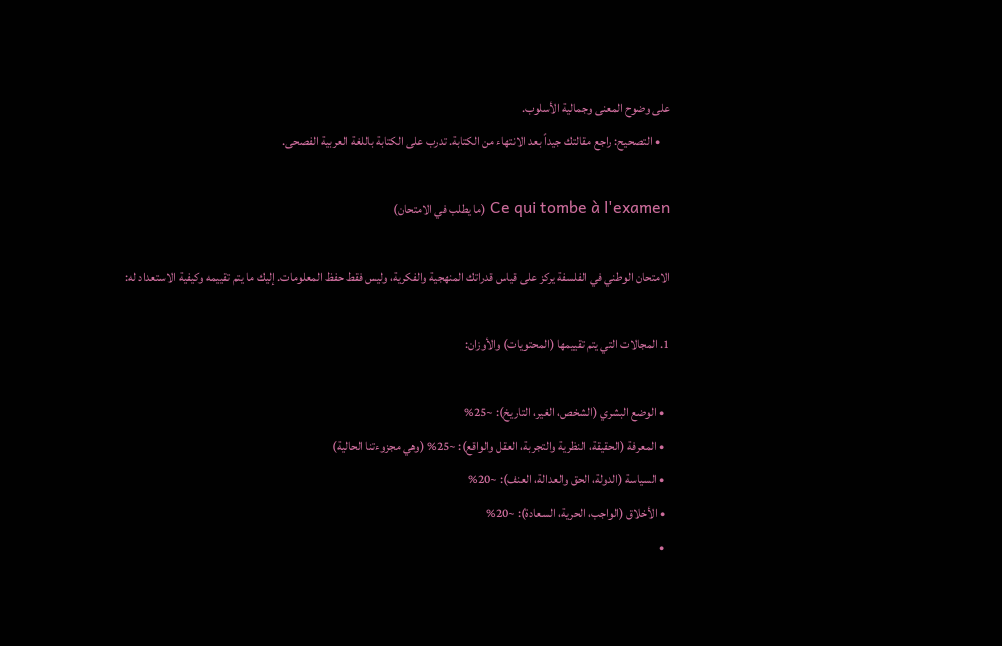على وضوح المعنى وجمالية الأسلوب.
    • التصحيح: راجع مقالتك جيداً بعد الانتهاء من الكتابة. تدرب على الكتابة باللغة العربية الفصحى.

Ce qui tombe à l'examen (ما يطلب في الامتحان)

الامتحان الوطني في الفلسفة يركز على قياس قدراتك المنهجية والفكرية، وليس فقط حفظ المعلومات. إليك ما يتم تقييمه وكيفية الاستعداد له:

1. المجالات التي يتم تقييمها (المحتويات) والأوزان:

  • الوضع البشري (الشخص، الغير، التاريخ): ~25%
  • المعرفة (الحقيقة، النظرية والتجربة، العقل والواقع): ~25% (وهي مجزوءتنا الحالية)
  • السياسة (الدولة، الحق والعدالة، العنف): ~20%
  • الأخلاق (الواجب، الحرية، السعادة): ~20%
  •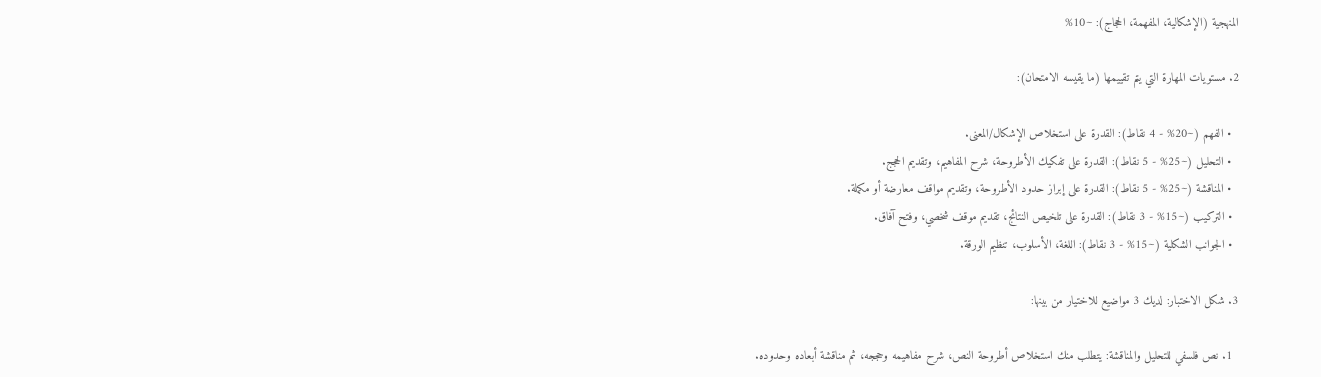المنهجية (الإشكالية، المفهمة، الحجاج): ~10%

2. مستويات المهارة التي يتم تقييمها (ما يقيسه الامتحان):

  • الفهم (~20% - 4 نقاط): القدرة على استخلاص الإشكال/المعنى.
  • التحليل (~25% - 5 نقاط): القدرة على تفكيك الأطروحة، شرح المفاهيم، وتقديم الحجج.
  • المناقشة (~25% - 5 نقاط): القدرة على إبراز حدود الأطروحة، وتقديم مواقف معارضة أو مكملة.
  • التركيب (~15% - 3 نقاط): القدرة على تلخيص النتائج، تقديم موقف شخصي، وفتح آفاق.
  • الجوانب الشكلية (~15% - 3 نقاط): اللغة، الأسلوب، تنظيم الورقة.

3. شكل الاختبار: لديك 3 مواضيع للاختيار من بينها:

  1. نص فلسفي للتحليل والمناقشة: يتطلب منك استخلاص أطروحة النص، شرح مفاهيمه وحججه، ثم مناقشة أبعاده وحدوده.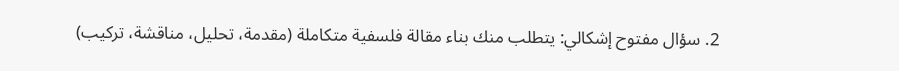2. سؤال مفتوح إشكالي: يتطلب منك بناء مقالة فلسفية متكاملة (مقدمة، تحليل، مناقشة، تركيب)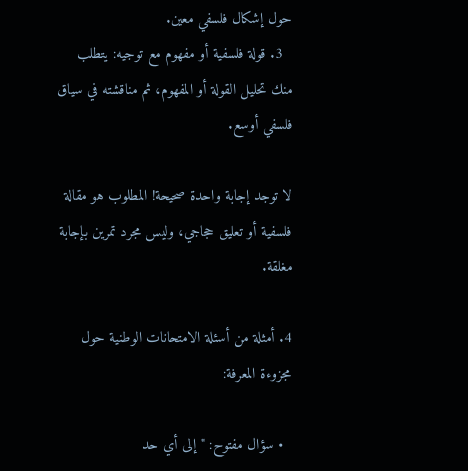حول إشكال فلسفي معين.
  3. قولة فلسفية أو مفهوم مع توجيه: يتطلب منك تحليل القولة أو المفهوم، ثم مناقشته في سياق فلسفي أوسع.

لا توجد إجابة واحدة صحيحة! المطلوب هو مقالة فلسفية أو تعليق حجاجي، وليس مجرد تمرين بإجابة مغلقة.

4. أمثلة من أسئلة الامتحانات الوطنية حول مجزوءة المعرفة:

  • سؤال مفتوح: "إلى أي حد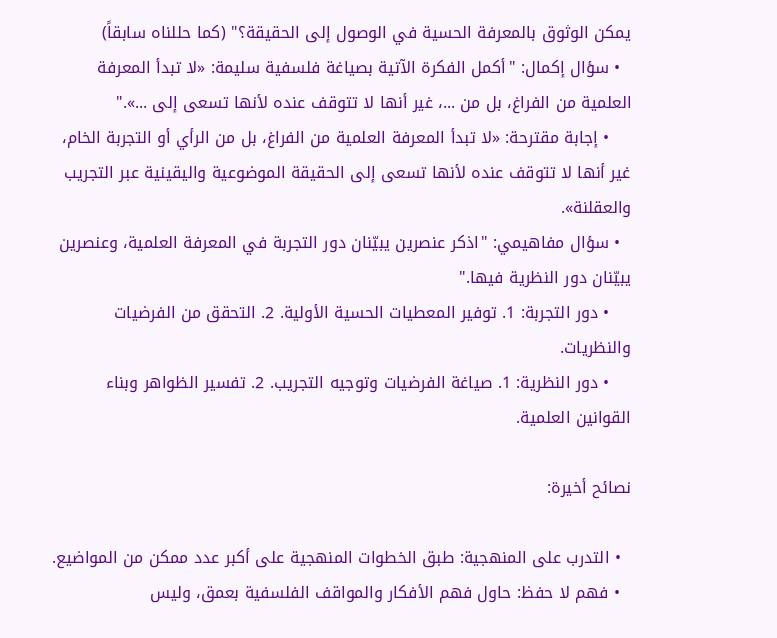يمكن الوثوق بالمعرفة الحسية في الوصول إلى الحقيقة؟" (كما حللناه سابقاً)
  • سؤال إكمال: "أكمل الفكرة الآتية بصياغة فلسفية سليمة: «لا تبدأ المعرفة العلمية من الفراغ، بل من ...، غير أنها لا تتوقف عنده لأنها تسعى إلى ...»."
    • إجابة مقترحة: «لا تبدأ المعرفة العلمية من الفراغ، بل من الرأي أو التجربة الخام، غير أنها لا تتوقف عنده لأنها تسعى إلى الحقيقة الموضوعية واليقينية عبر التجريب والعقلنة».
  • سؤال مفاهيمي: "اذكر عنصرين يبيّنان دور التجربة في المعرفة العلمية، وعنصرين يبيّنان دور النظرية فيها."
    • دور التجربة: 1. توفير المعطيات الحسية الأولية. 2. التحقق من الفرضيات والنظريات.
    • دور النظرية: 1. صياغة الفرضيات وتوجيه التجريب. 2. تفسير الظواهر وبناء القوانين العلمية.

نصائح أخيرة:

  • التدرب على المنهجية: طبق الخطوات المنهجية على أكبر عدد ممكن من المواضيع.
  • فهم لا حفظ: حاول فهم الأفكار والمواقف الفلسفية بعمق، وليس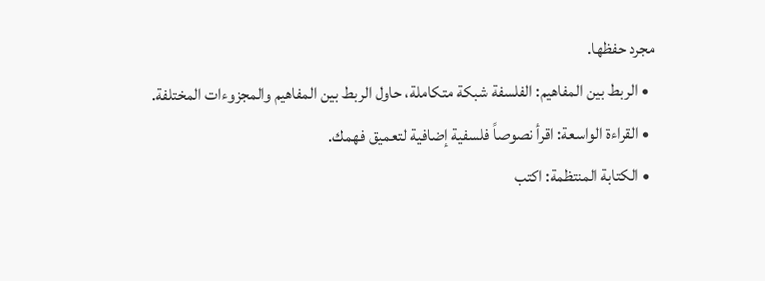مجرد حفظها.
  • الربط بين المفاهيم: الفلسفة شبكة متكاملة، حاول الربط بين المفاهيم والمجزوءات المختلفة.
  • القراءة الواسعة: اقرأ نصوصاً فلسفية إضافية لتعميق فهمك.
  • الكتابة المنتظمة: اكتب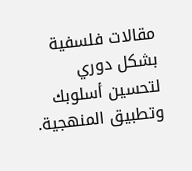مقالات فلسفية بشكل دوري لتحسين أسلوبك وتطبيق المنهجية.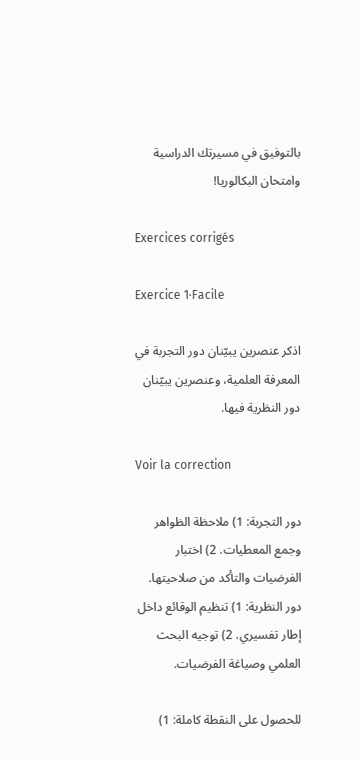بالتوفيق في مسيرتك الدراسية وامتحان البكالوريا!

Exercices corrigés

Exercice 1·Facile

اذكر عنصرين يبيّنان دور التجربة في المعرفة العلمية، وعنصرين يبيّنان دور النظرية فيها.

Voir la correction

دور التجربة: 1) ملاحظة الظواهر وجمع المعطيات. 2) اختبار الفرضيات والتأكد من صلاحيتها. دور النظرية: 1) تنظيم الوقائع داخل إطار تفسيري. 2) توجيه البحث العلمي وصياغة الفرضيات.

للحصول على النقطة كاملة: 1)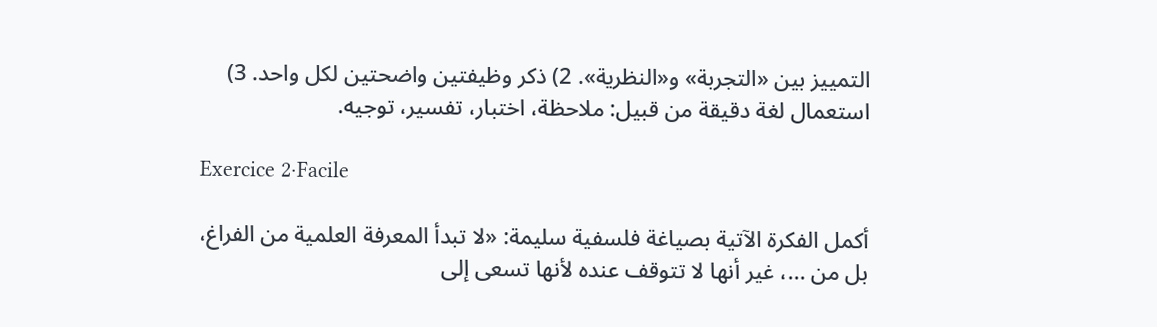التمييز بين «التجربة» و«النظرية». 2) ذكر وظيفتين واضحتين لكل واحد. 3) استعمال لغة دقيقة من قبيل: ملاحظة، اختبار، تفسير، توجيه.

Exercice 2·Facile

أكمل الفكرة الآتية بصياغة فلسفية سليمة: «لا تبدأ المعرفة العلمية من الفراغ، بل من ...، غير أنها لا تتوقف عنده لأنها تسعى إلى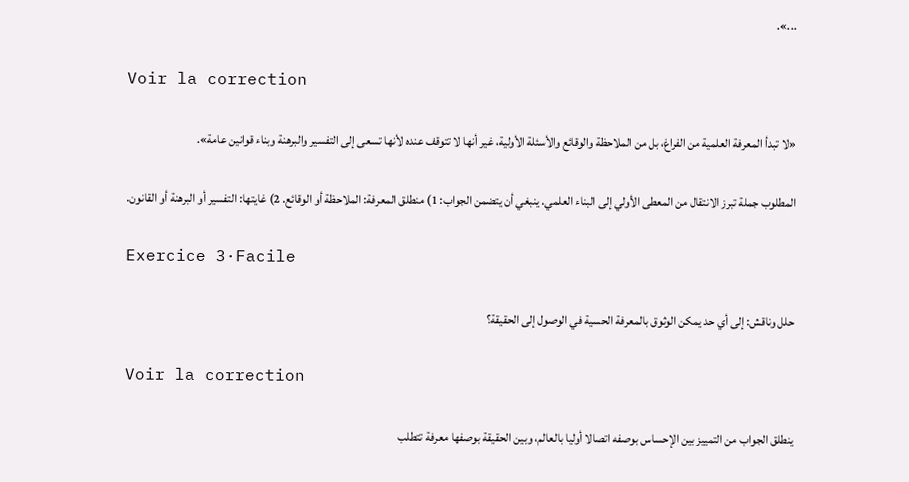...».

Voir la correction

«لا تبدأ المعرفة العلمية من الفراغ، بل من الملاحظة والوقائع والأسئلة الأولية، غير أنها لا تتوقف عنده لأنها تسعى إلى التفسير والبرهنة وبناء قوانين عامة».

المطلوب جملة تبرز الانتقال من المعطى الأولي إلى البناء العلمي. ينبغي أن يتضمن الجواب: 1) منطلق المعرفة: الملاحظة أو الوقائع. 2) غايتها: التفسير أو البرهنة أو القانون.

Exercice 3·Facile

حلل وناقش: إلى أي حد يمكن الوثوق بالمعرفة الحسية في الوصول إلى الحقيقة؟

Voir la correction

ينطلق الجواب من التمييز بين الإحساس بوصفه اتصالا أوليا بالعالم، وبين الحقيقة بوصفها معرفة تتطلب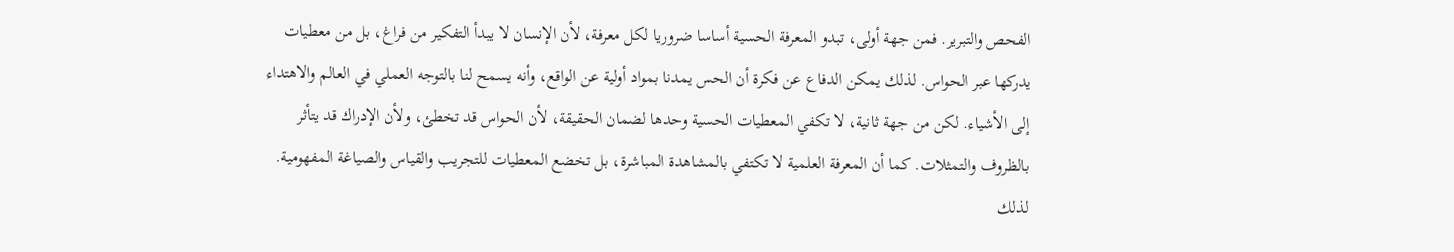الفحص والتبرير. فمن جهة أولى، تبدو المعرفة الحسية أساسا ضروريا لكل معرفة، لأن الإنسان لا يبدأ التفكير من فراغ، بل من معطيات يدركها عبر الحواس. لذلك يمكن الدفاع عن فكرة أن الحس يمدنا بمواد أولية عن الواقع، وأنه يسمح لنا بالتوجه العملي في العالم والاهتداء إلى الأشياء. لكن من جهة ثانية، لا تكفي المعطيات الحسية وحدها لضمان الحقيقة، لأن الحواس قد تخطئ، ولأن الإدراك قد يتأثر بالظروف والتمثلات. كما أن المعرفة العلمية لا تكتفي بالمشاهدة المباشرة، بل تخضع المعطيات للتجريب والقياس والصياغة المفهومية. لذلك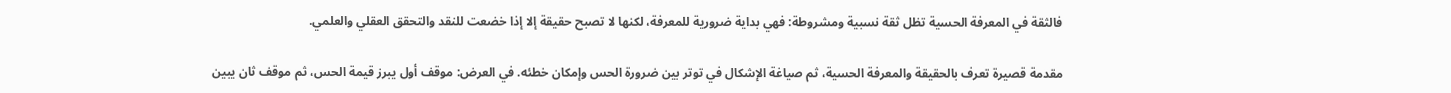فالثقة في المعرفة الحسية تظل ثقة نسبية ومشروطة: فهي بداية ضرورية للمعرفة، لكنها لا تصبح حقيقة إلا إذا خضعت للنقد والتحقق العقلي والعلمي.

مقدمة قصيرة تعرف بالحقيقة والمعرفة الحسية، ثم صياغة الإشكال في توتر بين ضرورة الحس وإمكان خطئه. في العرض: موقف أول يبرز قيمة الحس، ثم موقف ثان يبين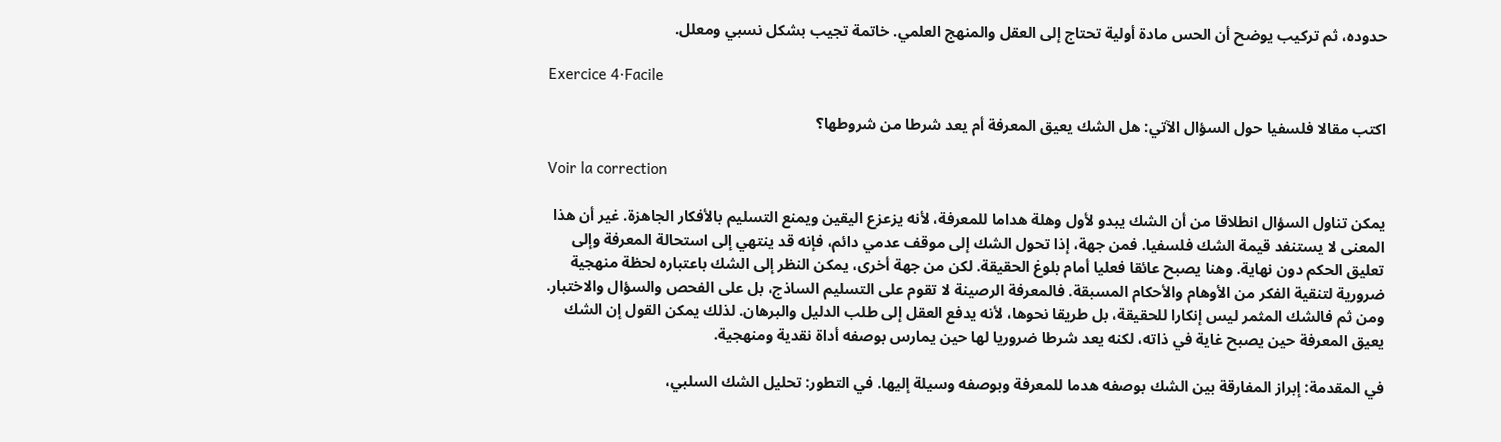حدوده، ثم تركيب يوضح أن الحس مادة أولية تحتاج إلى العقل والمنهج العلمي. خاتمة تجيب بشكل نسبي ومعلل.

Exercice 4·Facile

اكتب مقالا فلسفيا حول السؤال الآتي: هل الشك يعيق المعرفة أم يعد شرطا من شروطها؟

Voir la correction

يمكن تناول السؤال انطلاقا من أن الشك يبدو لأول وهلة هداما للمعرفة، لأنه يزعزع اليقين ويمنع التسليم بالأفكار الجاهزة. غير أن هذا المعنى لا يستنفد قيمة الشك فلسفيا. فمن جهة، إذا تحول الشك إلى موقف عدمي دائم، فإنه قد ينتهي إلى استحالة المعرفة وإلى تعليق الحكم دون نهاية. وهنا يصبح عائقا فعليا أمام بلوغ الحقيقة. لكن من جهة أخرى، يمكن النظر إلى الشك باعتباره لحظة منهجية ضرورية لتنقية الفكر من الأوهام والأحكام المسبقة. فالمعرفة الرصينة لا تقوم على التسليم الساذج، بل على الفحص والسؤال والاختبار. ومن ثم فالشك المثمر ليس إنكارا للحقيقة، بل طريقا نحوها، لأنه يدفع العقل إلى طلب الدليل والبرهان. لذلك يمكن القول إن الشك يعيق المعرفة حين يصبح غاية في ذاته، لكنه يعد شرطا ضروريا لها حين يمارس بوصفه أداة نقدية ومنهجية.

في المقدمة: إبراز المفارقة بين الشك بوصفه هدما للمعرفة وبوصفه وسيلة إليها. في التطور: تحليل الشك السلبي،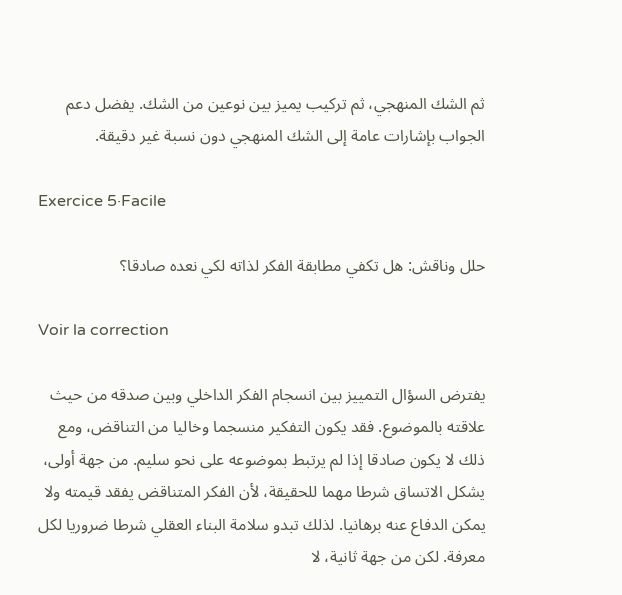ثم الشك المنهجي، ثم تركيب يميز بين نوعين من الشك. يفضل دعم الجواب بإشارات عامة إلى الشك المنهجي دون نسبة غير دقيقة.

Exercice 5·Facile

حلل وناقش: هل تكفي مطابقة الفكر لذاته لكي نعده صادقا؟

Voir la correction

يفترض السؤال التمييز بين انسجام الفكر الداخلي وبين صدقه من حيث علاقته بالموضوع. فقد يكون التفكير منسجما وخاليا من التناقض، ومع ذلك لا يكون صادقا إذا لم يرتبط بموضوعه على نحو سليم. من جهة أولى، يشكل الاتساق شرطا مهما للحقيقة، لأن الفكر المتناقض يفقد قيمته ولا يمكن الدفاع عنه برهانيا. لذلك تبدو سلامة البناء العقلي شرطا ضروريا لكل معرفة. لكن من جهة ثانية، لا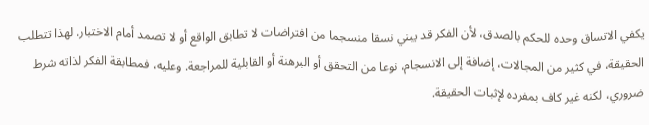يكفي الاتساق وحده للحكم بالصدق، لأن الفكر قد يبني نسقا منسجما من افتراضات لا تطابق الواقع أو لا تصمد أمام الاختبار. لهذا تتطلب الحقيقة، في كثير من المجالات، إضافة إلى الانسجام، نوعا من التحقق أو البرهنة أو القابلية للمراجعة. وعليه، فمطابقة الفكر لذاته شرط ضروري، لكنه غير كاف بمفرده لإثبات الحقيقة.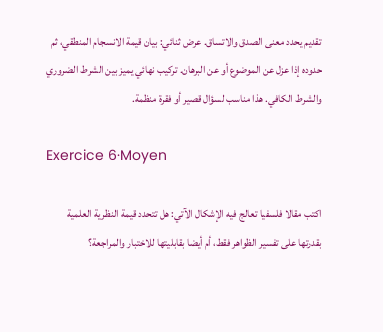تقديم يحدد معنى الصدق والاتساق. عرض ثنائي: بيان قيمة الانسجام المنطقي، ثم حدوده إذا عزل عن الموضوع أو عن البرهان. تركيب نهائي يميز بين الشرط الضروري والشرط الكافي. هذا مناسب لسؤال قصير أو فقرة منظمة.

Exercice 6·Moyen

اكتب مقالا فلسفيا تعالج فيه الإشكال الآتي: هل تتحدد قيمة النظرية العلمية بقدرتها على تفسير الظواهر فقط، أم أيضا بقابليتها للاختبار والمراجعة؟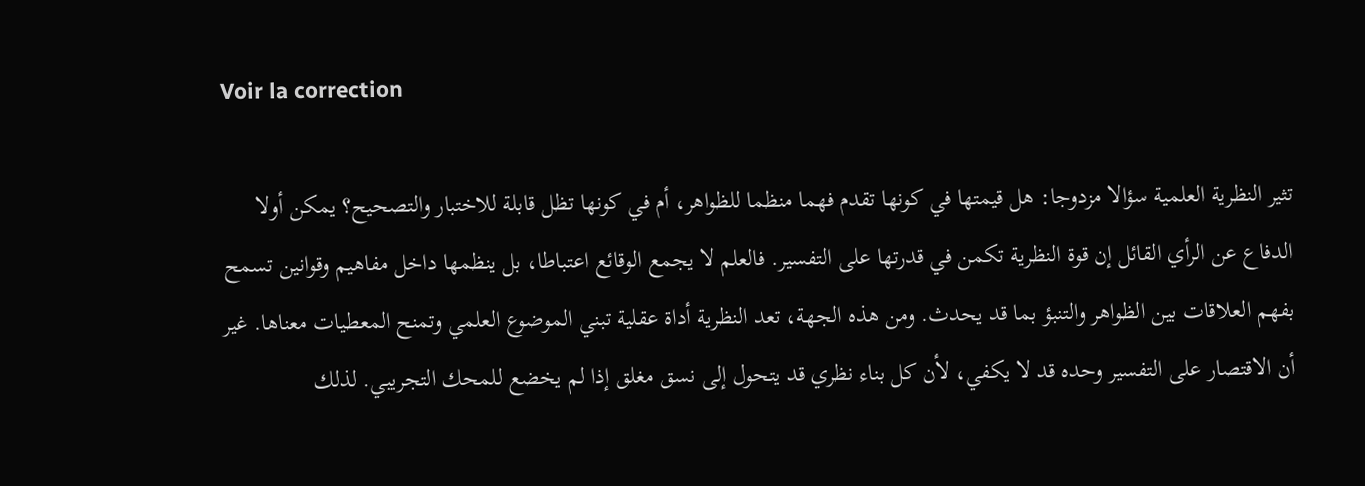Voir la correction

تثير النظرية العلمية سؤالا مزدوجا: هل قيمتها في كونها تقدم فهما منظما للظواهر، أم في كونها تظل قابلة للاختبار والتصحيح؟ يمكن أولا الدفاع عن الرأي القائل إن قوة النظرية تكمن في قدرتها على التفسير. فالعلم لا يجمع الوقائع اعتباطا، بل ينظمها داخل مفاهيم وقوانين تسمح بفهم العلاقات بين الظواهر والتنبؤ بما قد يحدث. ومن هذه الجهة، تعد النظرية أداة عقلية تبني الموضوع العلمي وتمنح المعطيات معناها. غير أن الاقتصار على التفسير وحده قد لا يكفي، لأن كل بناء نظري قد يتحول إلى نسق مغلق إذا لم يخضع للمحك التجريبي. لذلك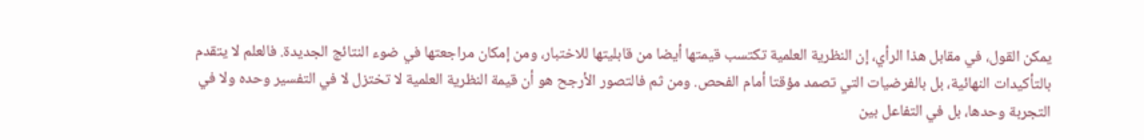يمكن القول، في مقابل هذا الرأي، إن النظرية العلمية تكتسب قيمتها أيضا من قابليتها للاختبار، ومن إمكان مراجعتها في ضوء النتائج الجديدة. فالعلم لا يتقدم بالتأكيدات النهائية، بل بالفرضيات التي تصمد مؤقتا أمام الفحص. ومن ثم فالتصور الأرجح هو أن قيمة النظرية العلمية لا تختزل لا في التفسير وحده ولا في التجربة وحدها، بل في التفاعل بين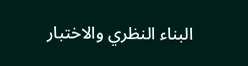البناء النظري والاختبار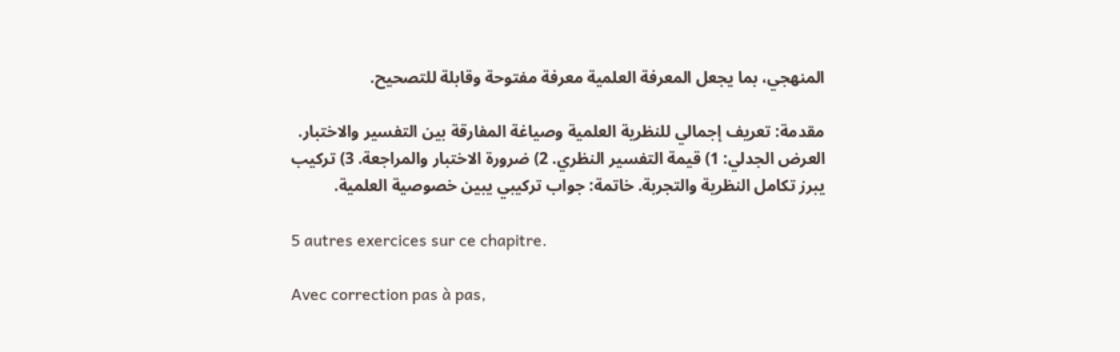المنهجي، بما يجعل المعرفة العلمية معرفة مفتوحة وقابلة للتصحيح.

مقدمة: تعريف إجمالي للنظرية العلمية وصياغة المفارقة بين التفسير والاختبار. العرض الجدلي: 1) قيمة التفسير النظري. 2) ضرورة الاختبار والمراجعة. 3) تركيب يبرز تكامل النظرية والتجربة. خاتمة: جواب تركيبي يبين خصوصية العلمية.

5 autres exercices sur ce chapitre.

Avec correction pas à pas,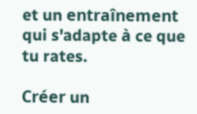et un entraînement qui s'adapte à ce que tu rates.

Créer un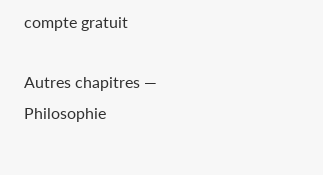compte gratuit

Autres chapitres — Philosophie